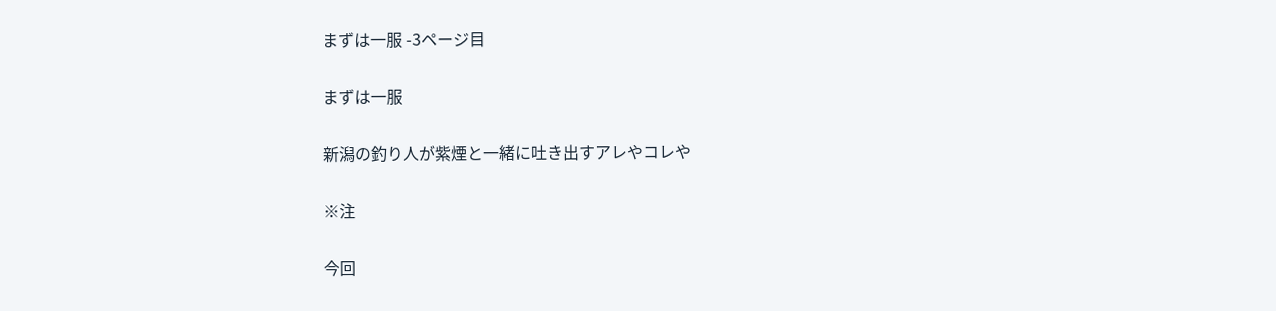まずは一服 -3ページ目

まずは一服

新潟の釣り人が紫煙と一緒に吐き出すアレやコレや

※注

今回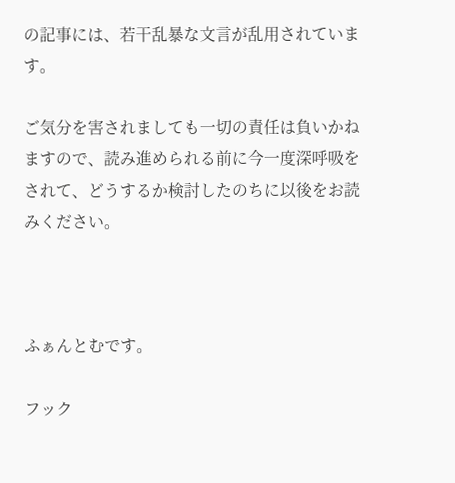の記事には、若干乱暴な文言が乱用されています。

ご気分を害されましても一切の責任は負いかねますので、読み進められる前に今一度深呼吸をされて、どうするか検討したのちに以後をお読みください。



ふぁんとむです。

フック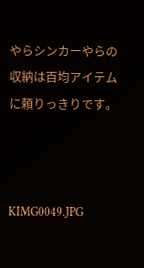やらシンカーやらの収納は百均アイテムに頼りっきりです。



KIMG0049.JPG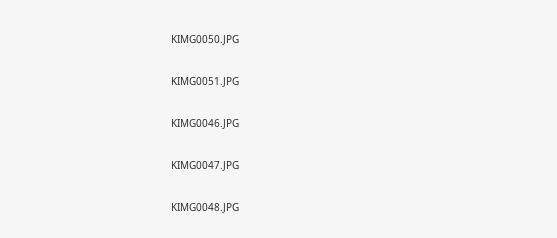KIMG0050.JPG

KIMG0051.JPG

KIMG0046.JPG

KIMG0047.JPG

KIMG0048.JPG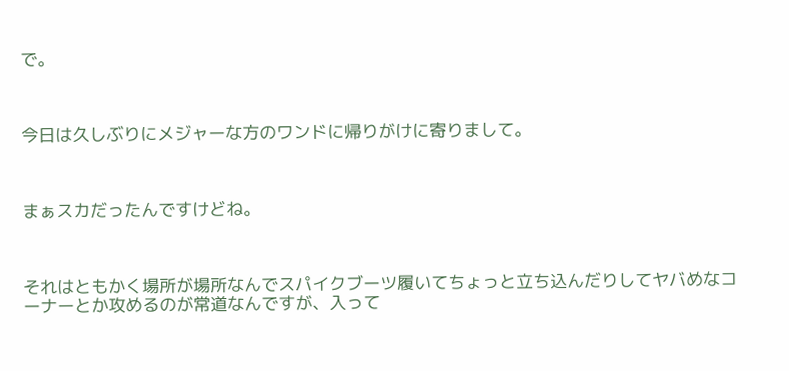で。



今日は久しぶりにメジャーな方のワンドに帰りがけに寄りまして。



まぁスカだったんですけどね。



それはともかく場所が場所なんでスパイクブーツ履いてちょっと立ち込んだりしてヤバめなコーナーとか攻めるのが常道なんですが、入って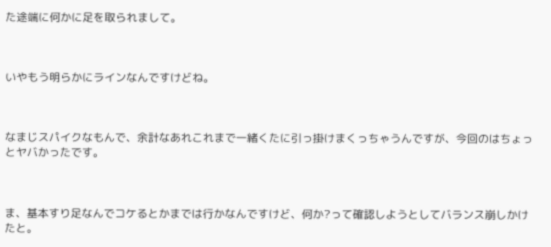た途端に何かに足を取られまして。



いやもう明らかにラインなんですけどね。



なまじスパイクなもんで、余計なあれこれまで一緒くたに引っ掛けまくっちゃうんですが、今回のはちょっとヤバかったです。



ま、基本すり足なんでコケるとかまでは行かなんですけど、何か?って確認しようとしてバランス崩しかけたと。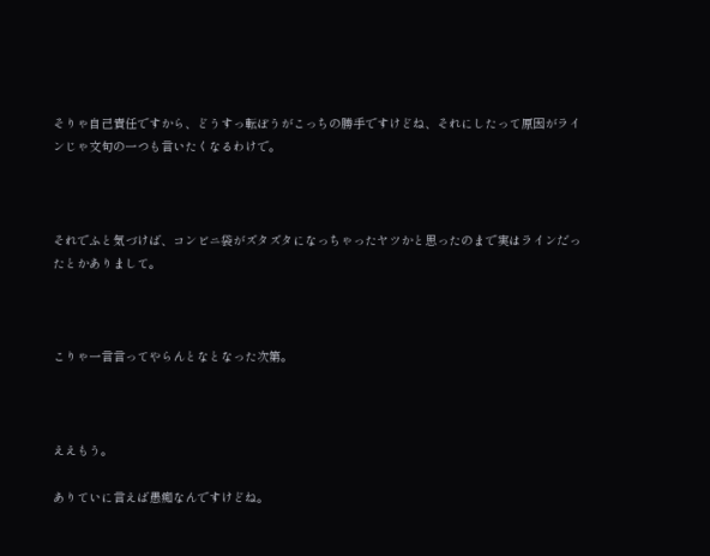そりゃ自己責任ですから、どうすっ転ぼうがこっちの勝手ですけどね、それにしたって原因がラインじゃ文句の一つも言いたくなるわけで。



それでふと気づけば、コンビニ袋がズタズタになっちゃったヤツかと思ったのまで実はラインだったとかありまして。



こりゃ一言言ってやらんとなとなった次第。



ええもう。

ありていに言えば愚痴なんですけどね。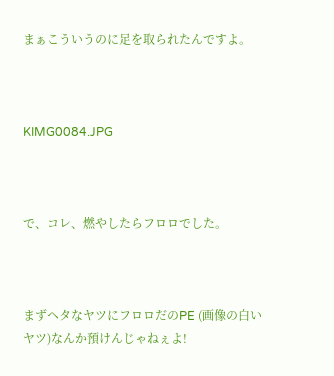まぁこういうのに足を取られたんですよ。



KIMG0084.JPG



で、コレ、燃やしたらフロロでした。



まずヘタなヤツにフロロだのPE (画像の白いヤツ)なんか預けんじゃねぇよ!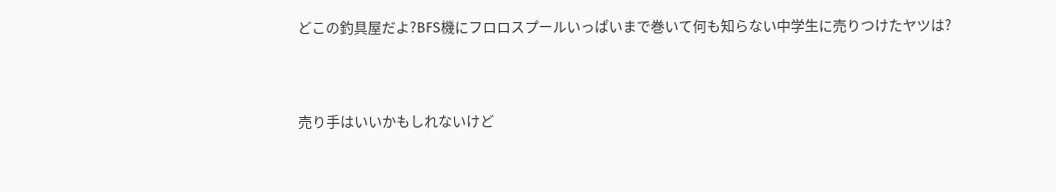どこの釣具屋だよ?BFS機にフロロスプールいっぱいまで巻いて何も知らない中学生に売りつけたヤツは?



売り手はいいかもしれないけど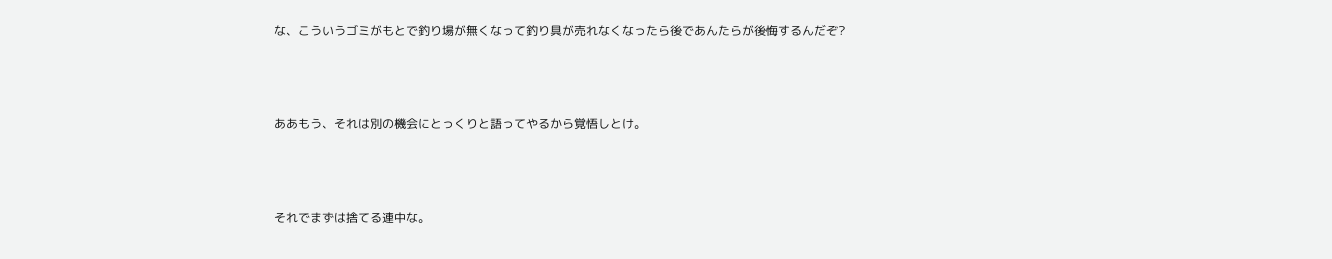な、こういうゴミがもとで釣り場が無くなって釣り具が売れなくなったら後であんたらが後悔するんだぞ?



ああもう、それは別の機会にとっくりと語ってやるから覚悟しとけ。



それでまずは捨てる連中な。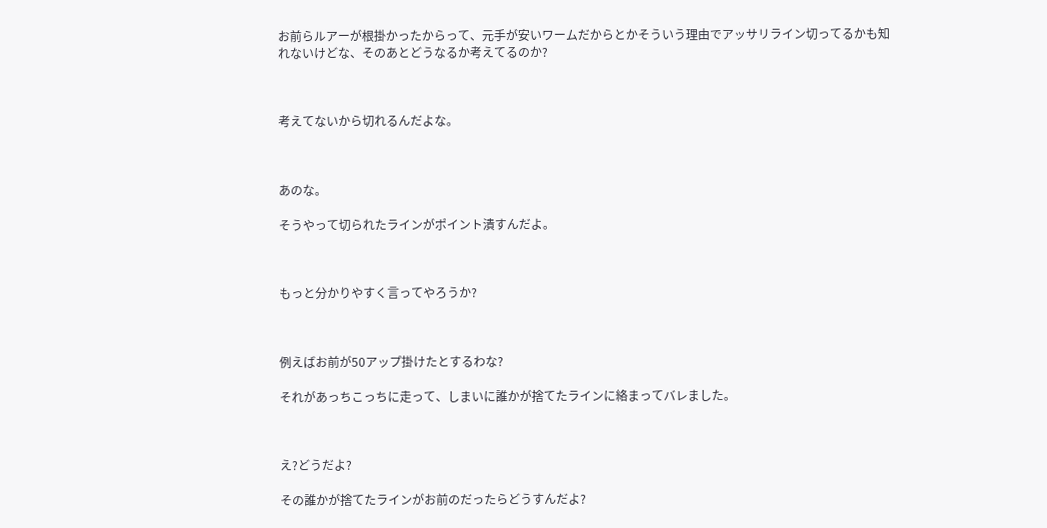お前らルアーが根掛かったからって、元手が安いワームだからとかそういう理由でアッサリライン切ってるかも知れないけどな、そのあとどうなるか考えてるのか?



考えてないから切れるんだよな。



あのな。

そうやって切られたラインがポイント潰すんだよ。



もっと分かりやすく言ってやろうか?



例えばお前が50アップ掛けたとするわな?

それがあっちこっちに走って、しまいに誰かが捨てたラインに絡まってバレました。



え?どうだよ?

その誰かが捨てたラインがお前のだったらどうすんだよ?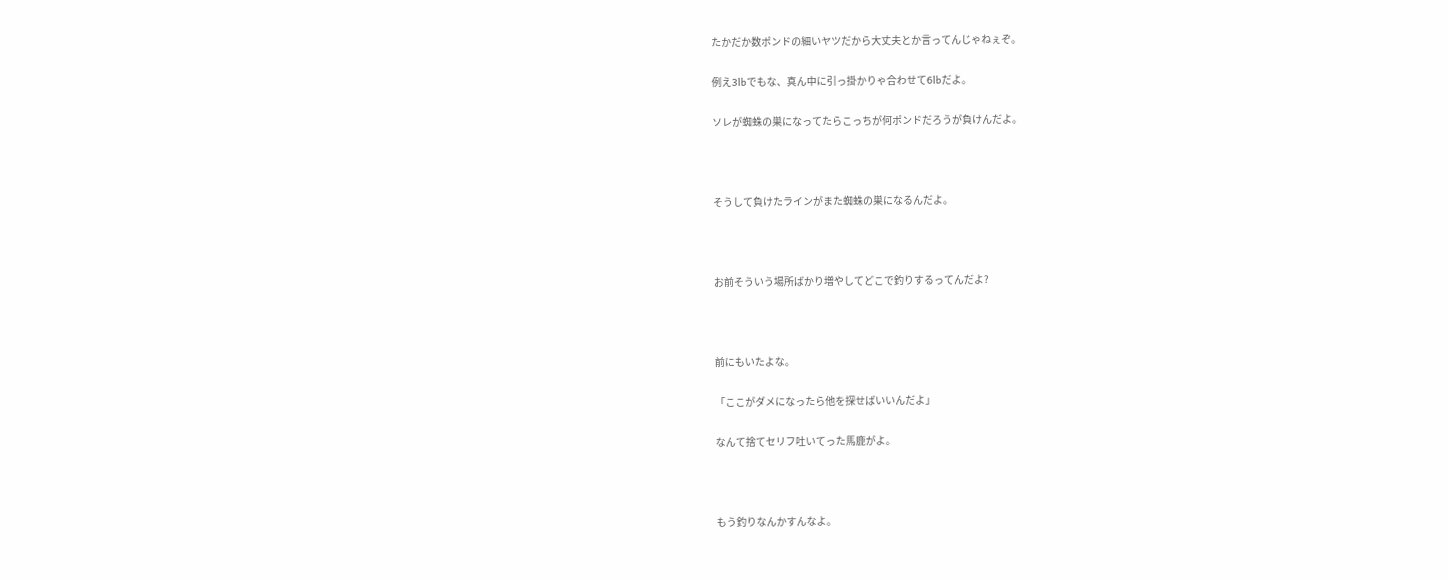たかだか数ポンドの細いヤツだから大丈夫とか言ってんじゃねぇぞ。

例え3lbでもな、真ん中に引っ掛かりゃ合わせて6lbだよ。

ソレが蜘蛛の巣になってたらこっちが何ポンドだろうが負けんだよ。



そうして負けたラインがまた蜘蛛の巣になるんだよ。



お前そういう場所ばかり増やしてどこで釣りするってんだよ?



前にもいたよな。

「ここがダメになったら他を探せばいいんだよ」

なんて捨てセリフ吐いてった馬鹿がよ。



もう釣りなんかすんなよ。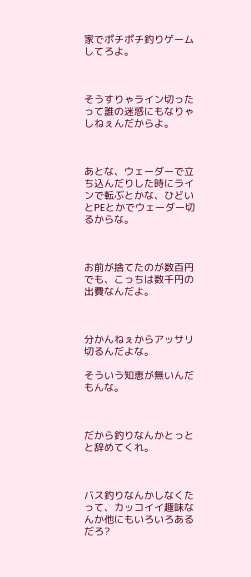家でポチポチ釣りゲームしてろよ。



そうすりゃライン切ったって誰の迷惑にもなりゃしねぇんだからよ。



あとな、ウェーダーで立ち込んだりした時にラインで転ぶとかな、ひどいとPEとかでウェーダー切るからな。



お前が捨てたのが数百円でも、こっちは数千円の出費なんだよ。



分かんねぇからアッサリ切るんだよな。

そういう知恵が無いんだもんな。



だから釣りなんかとっとと辞めてくれ。



バス釣りなんかしなくたって、カッコイイ趣味なんか他にもいろいろあるだろ?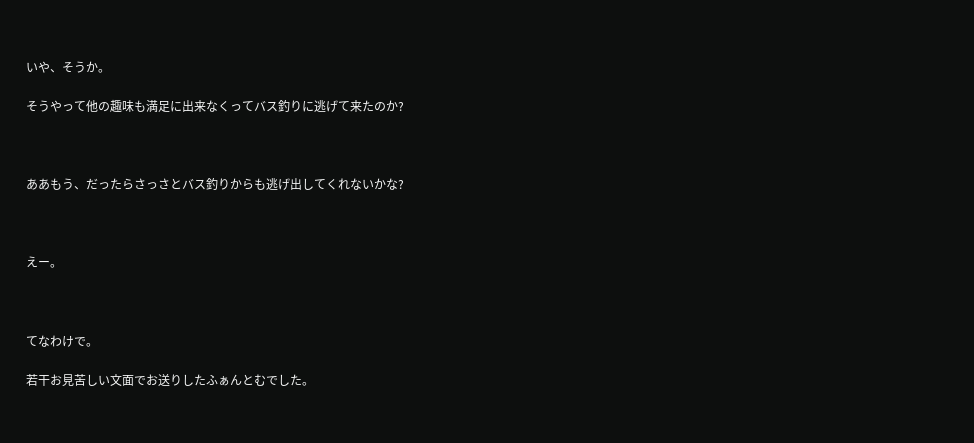いや、そうか。

そうやって他の趣味も満足に出来なくってバス釣りに逃げて来たのか?



ああもう、だったらさっさとバス釣りからも逃げ出してくれないかな?



えー。



てなわけで。

若干お見苦しい文面でお送りしたふぁんとむでした。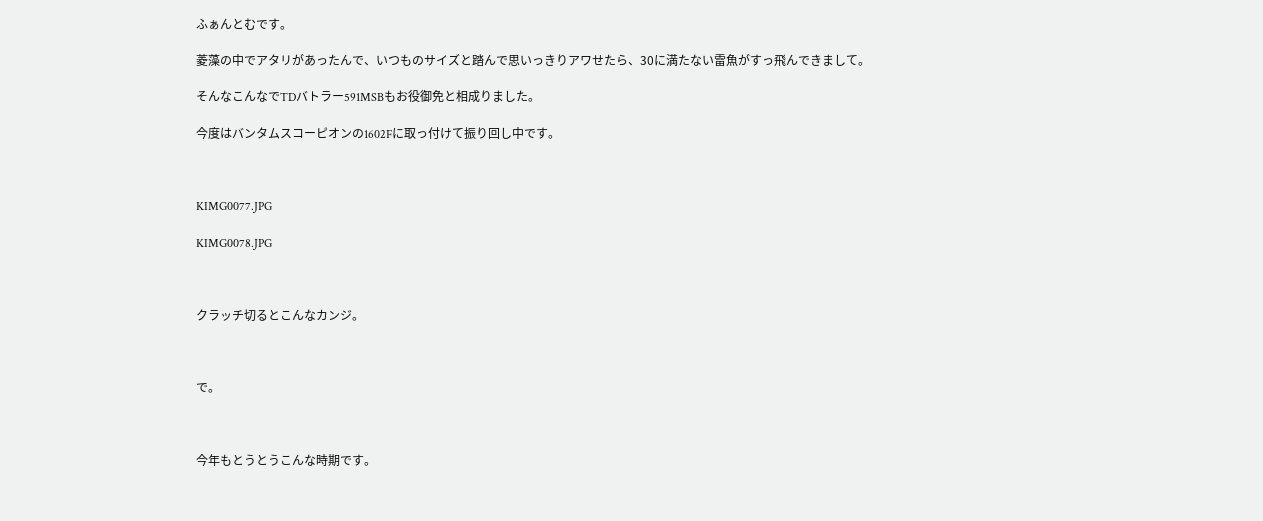ふぁんとむです。

菱藻の中でアタリがあったんで、いつものサイズと踏んで思いっきりアワせたら、30に満たない雷魚がすっ飛んできまして。

そんなこんなでTDバトラー591MSBもお役御免と相成りました。

今度はバンタムスコーピオンの1602Fに取っ付けて振り回し中です。



KIMG0077.JPG

KIMG0078.JPG



クラッチ切るとこんなカンジ。



で。



今年もとうとうこんな時期です。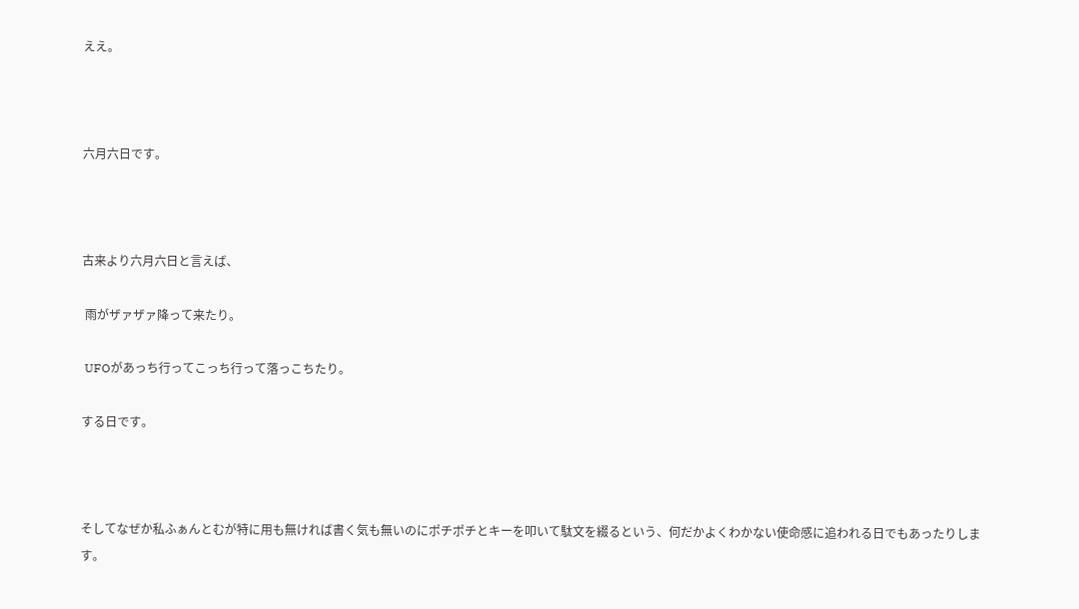ええ。



六月六日です。



古来より六月六日と言えば、

 雨がザァザァ降って来たり。

 UFOがあっち行ってこっち行って落っこちたり。

する日です。



そしてなぜか私ふぁんとむが特に用も無ければ書く気も無いのにポチポチとキーを叩いて駄文を綴るという、何だかよくわかない使命感に追われる日でもあったりします。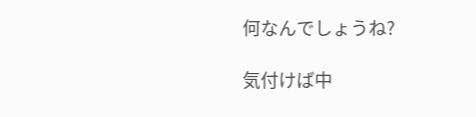何なんでしょうね?

気付けば中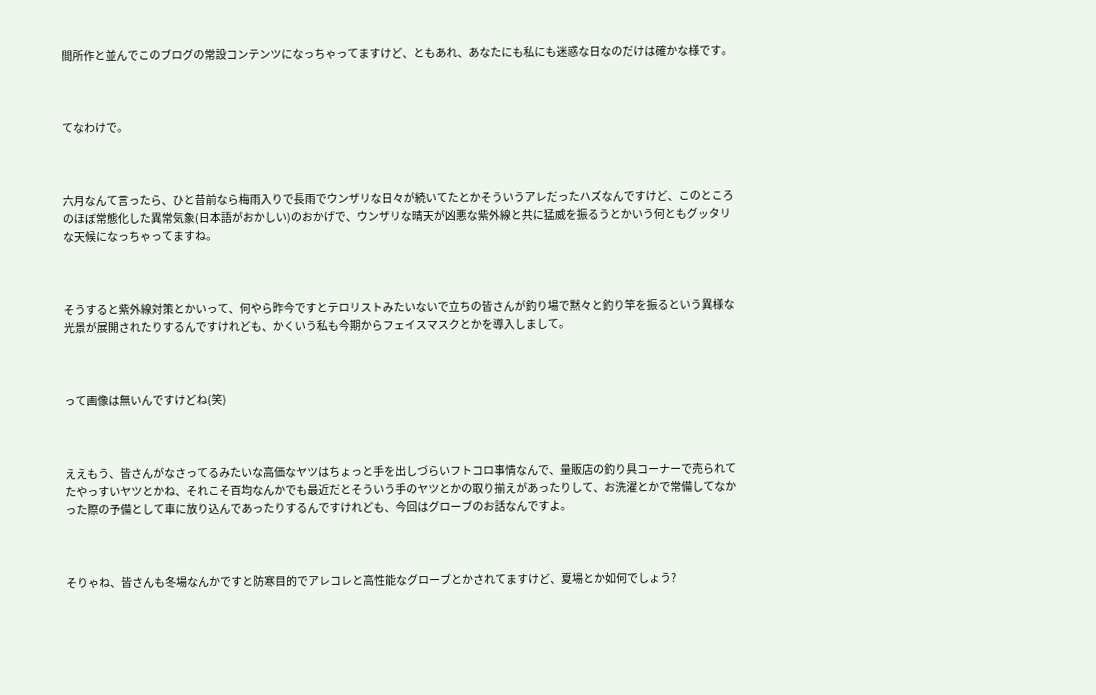間所作と並んでこのブログの常設コンテンツになっちゃってますけど、ともあれ、あなたにも私にも迷惑な日なのだけは確かな様です。



てなわけで。



六月なんて言ったら、ひと昔前なら梅雨入りで長雨でウンザリな日々が続いてたとかそういうアレだったハズなんですけど、このところのほぼ常態化した異常気象(日本語がおかしい)のおかげで、ウンザリな晴天が凶悪な紫外線と共に猛威を振るうとかいう何ともグッタリな天候になっちゃってますね。



そうすると紫外線対策とかいって、何やら昨今ですとテロリストみたいないで立ちの皆さんが釣り場で黙々と釣り竿を振るという異様な光景が展開されたりするんですけれども、かくいう私も今期からフェイスマスクとかを導入しまして。



って画像は無いんですけどね(笑)



ええもう、皆さんがなさってるみたいな高価なヤツはちょっと手を出しづらいフトコロ事情なんで、量販店の釣り具コーナーで売られてたやっすいヤツとかね、それこそ百均なんかでも最近だとそういう手のヤツとかの取り揃えがあったりして、お洗濯とかで常備してなかった際の予備として車に放り込んであったりするんですけれども、今回はグローブのお話なんですよ。



そりゃね、皆さんも冬場なんかですと防寒目的でアレコレと高性能なグローブとかされてますけど、夏場とか如何でしょう?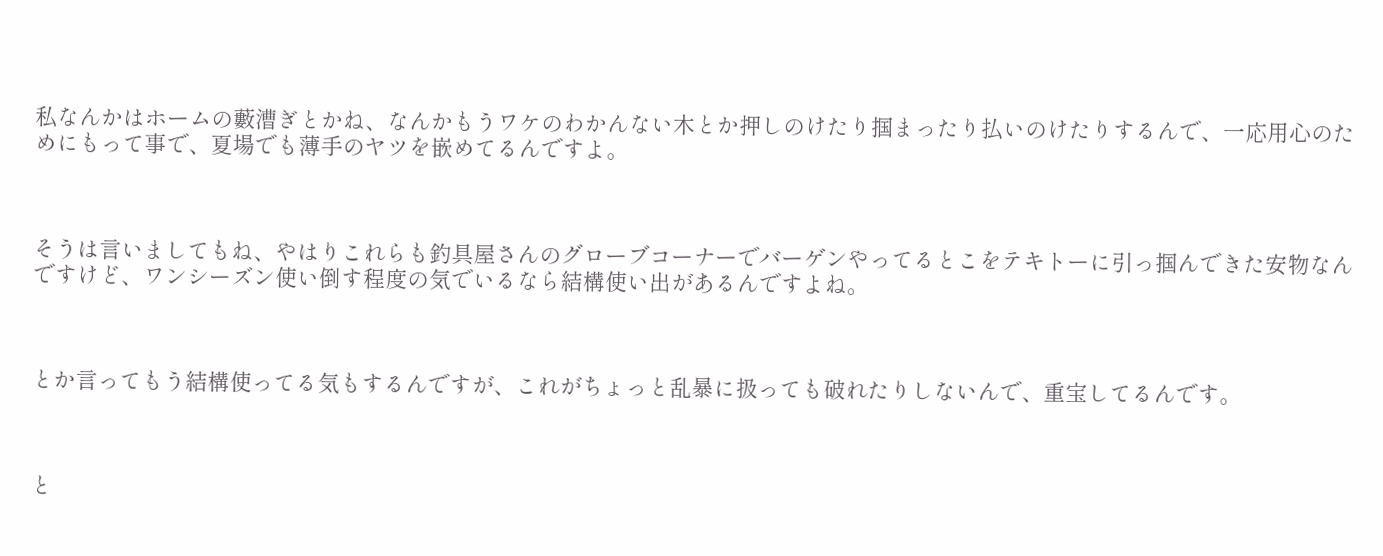私なんかはホームの藪漕ぎとかね、なんかもうワケのわかんない木とか押しのけたり掴まったり払いのけたりするんで、一応用心のためにもって事で、夏場でも薄手のヤツを嵌めてるんですよ。



そうは言いましてもね、やはりこれらも釣具屋さんのグローブコーナーでバーゲンやってるとこをテキトーに引っ掴んできた安物なんですけど、ワンシーズン使い倒す程度の気でいるなら結構使い出があるんですよね。



とか言ってもう結構使ってる気もするんですが、これがちょっと乱暴に扱っても破れたりしないんで、重宝してるんです。



と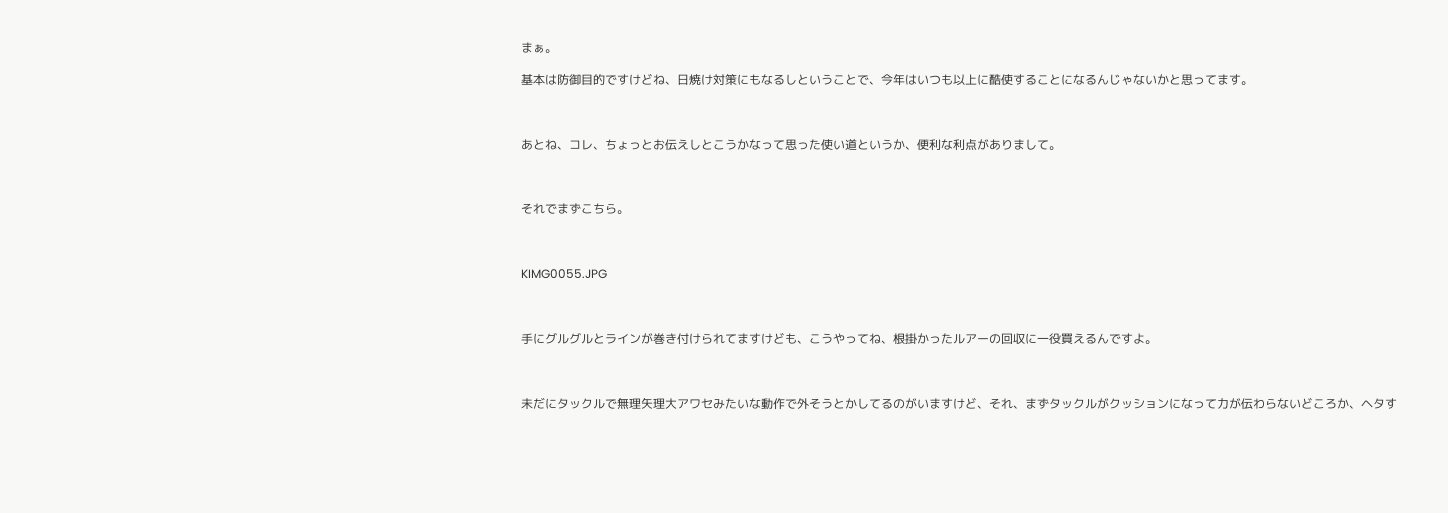まぁ。

基本は防御目的ですけどね、日焼け対策にもなるしということで、今年はいつも以上に酷使することになるんじゃないかと思ってます。



あとね、コレ、ちょっとお伝えしとこうかなって思った使い道というか、便利な利点がありまして。



それでまずこちら。



KIMG0055.JPG



手にグルグルとラインが巻き付けられてますけども、こうやってね、根掛かったルアーの回収に一役買えるんですよ。



未だにタックルで無理矢理大アワセみたいな動作で外そうとかしてるのがいますけど、それ、まずタックルがクッションになって力が伝わらないどころか、ヘタす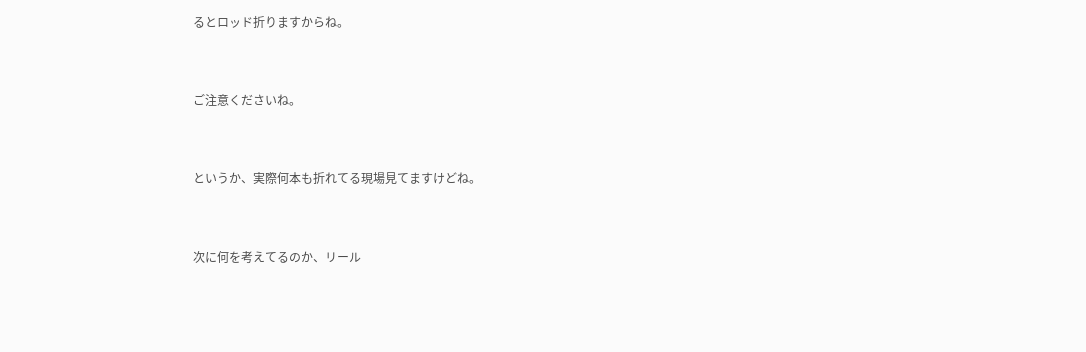るとロッド折りますからね。



ご注意くださいね。



というか、実際何本も折れてる現場見てますけどね。



次に何を考えてるのか、リール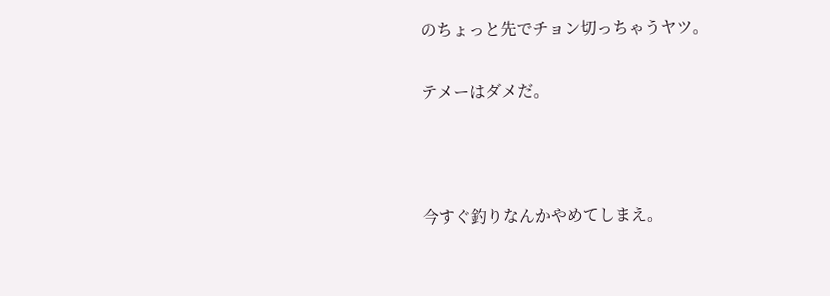のちょっと先でチョン切っちゃうヤツ。

テメーはダメだ。



今すぐ釣りなんかやめてしまえ。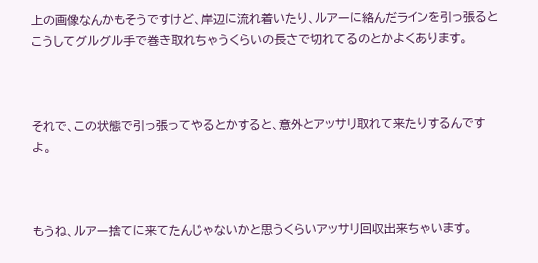上の画像なんかもそうですけど、岸辺に流れ着いたり、ルアーに絡んだラインを引っ張るとこうしてグルグル手で巻き取れちゃうくらいの長さで切れてるのとかよくあります。



それで、この状態で引っ張ってやるとかすると、意外とアッサリ取れて来たりするんですよ。



もうね、ルアー捨てに来てたんじゃないかと思うくらいアッサリ回収出来ちゃいます。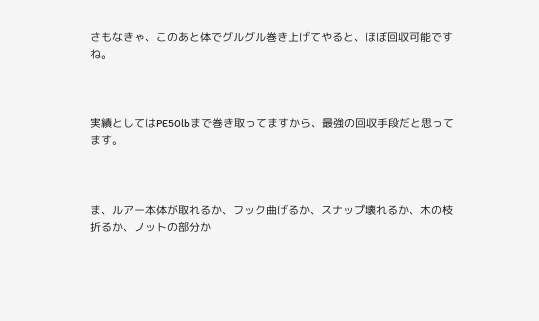さもなきゃ、このあと体でグルグル巻き上げてやると、ほぼ回収可能ですね。



実績としてはPE50lbまで巻き取ってますから、最強の回収手段だと思ってます。



ま、ルアー本体が取れるか、フック曲げるか、スナップ壊れるか、木の枝折るか、ノットの部分か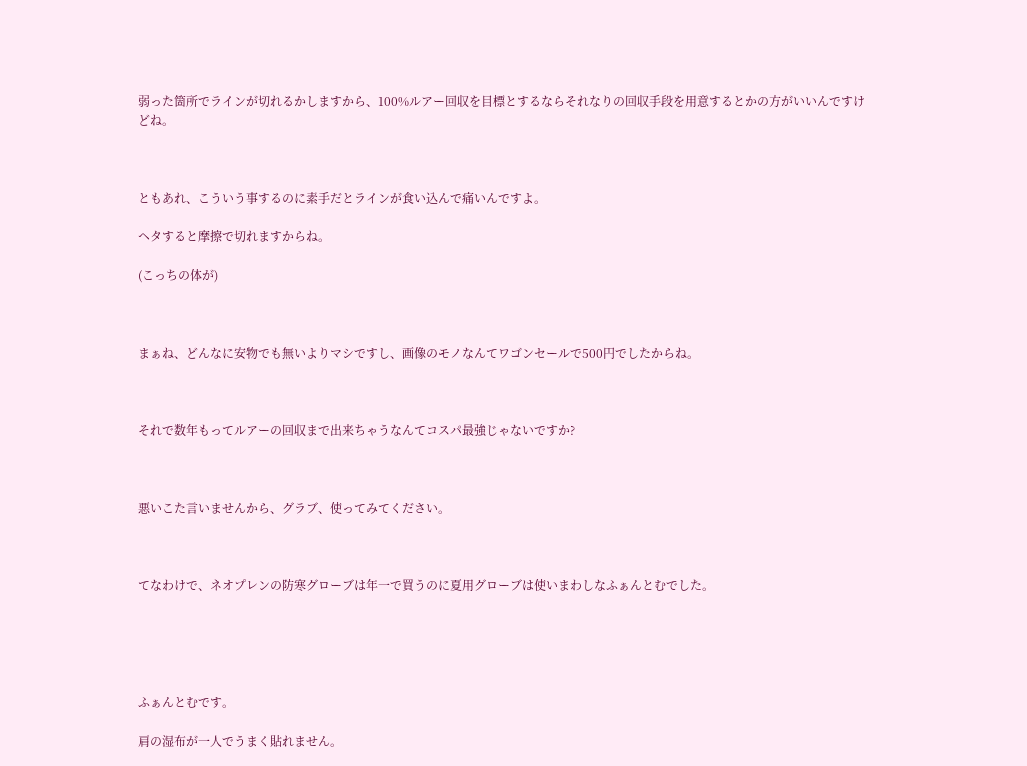弱った箇所でラインが切れるかしますから、100%ルアー回収を目標とするならそれなりの回収手段を用意するとかの方がいいんですけどね。



ともあれ、こういう事するのに素手だとラインが食い込んで痛いんですよ。

ヘタすると摩擦で切れますからね。

(こっちの体が)



まぁね、どんなに安物でも無いよりマシですし、画像のモノなんてワゴンセールで500円でしたからね。



それで数年もってルアーの回収まで出来ちゃうなんてコスパ最強じゃないですか?



悪いこた言いませんから、グラブ、使ってみてください。



てなわけで、ネオプレンの防寒グローブは年一で買うのに夏用グローブは使いまわしなふぁんとむでした。





ふぁんとむです。

肩の湿布が一人でうまく貼れません。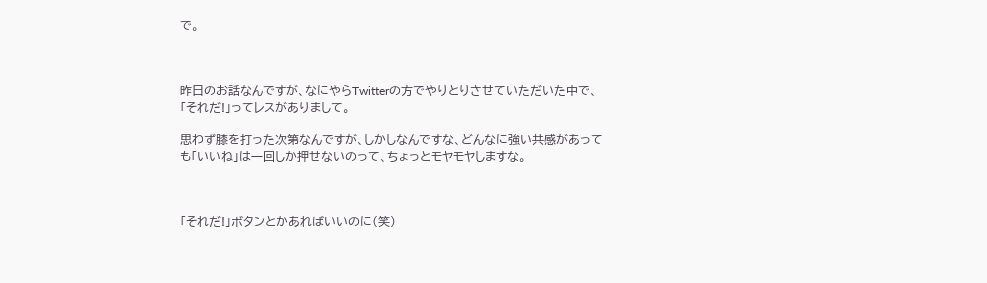で。



昨日のお話なんですが、なにやらTwitterの方でやりとりさせていただいた中で、「それだ!」ってレスがありまして。

思わず膝を打った次第なんですが、しかしなんですな、どんなに強い共感があっても「いいね」は一回しか押せないのって、ちょっとモヤモヤしますな。



「それだ!」ボタンとかあればいいのに(笑)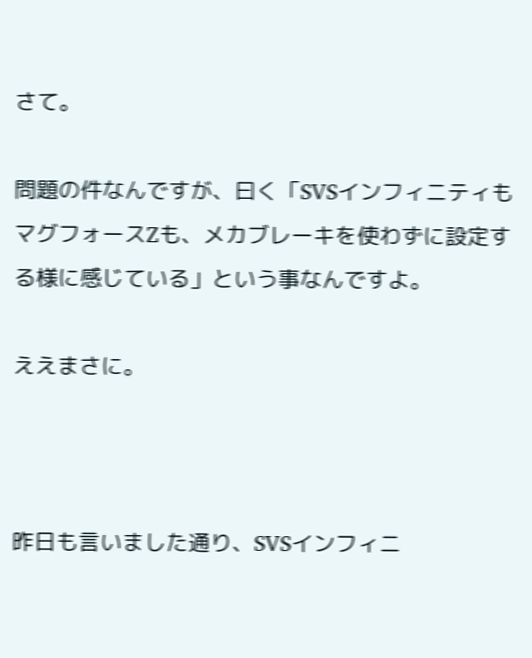さて。

問題の件なんですが、曰く「SVSインフィニティもマグフォースZも、メカブレーキを使わずに設定する様に感じている」という事なんですよ。

ええまさに。



昨日も言いました通り、SVSインフィニ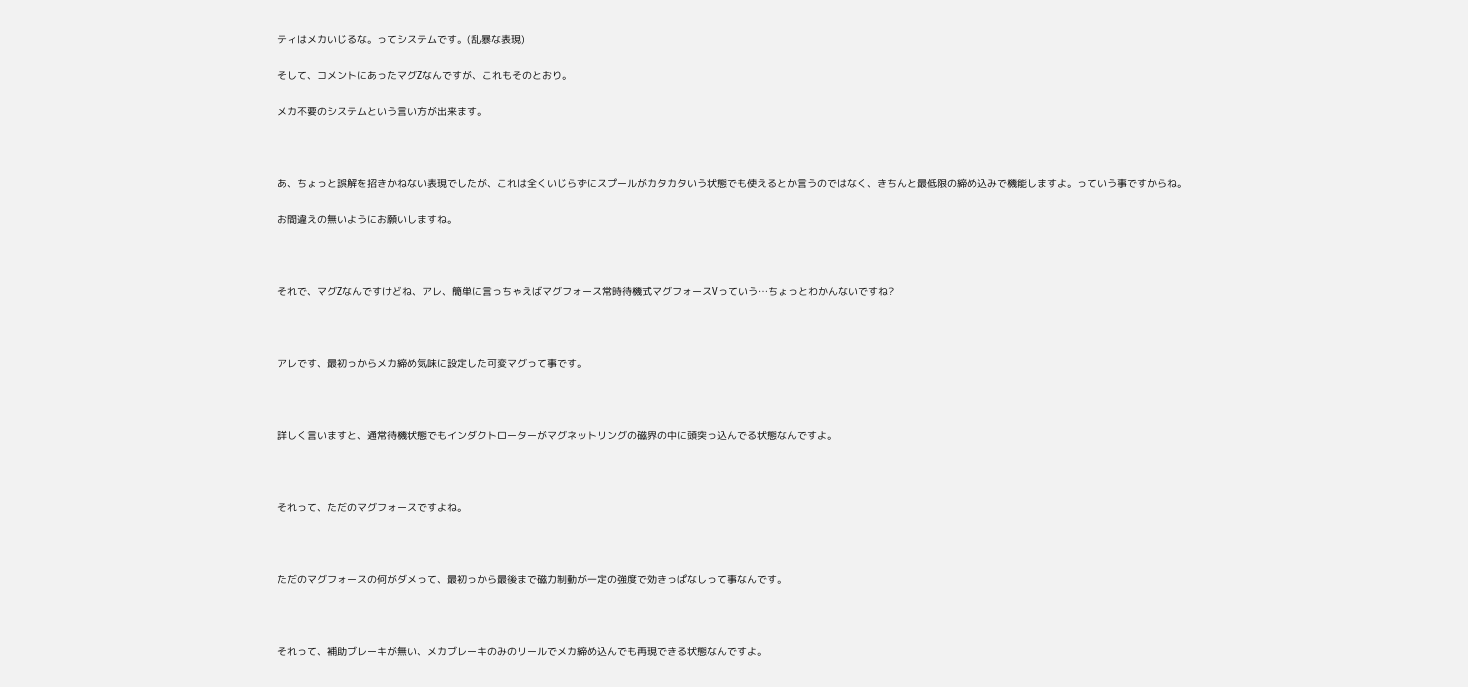ティはメカいじるな。ってシステムです。(乱暴な表現)

そして、コメントにあったマグZなんですが、これもそのとおり。

メカ不要のシステムという言い方が出来ます。



あ、ちょっと誤解を招きかねない表現でしたが、これは全くいじらずにスプールがカタカタいう状態でも使えるとか言うのではなく、きちんと最低限の締め込みで機能しますよ。っていう事ですからね。

お間違えの無いようにお願いしますね。



それで、マグZなんですけどね、アレ、簡単に言っちゃえばマグフォース常時待機式マグフォースVっていう…ちょっとわかんないですね?



アレです、最初っからメカ締め気味に設定した可変マグって事です。



詳しく言いますと、通常待機状態でもインダクトローターがマグネットリングの磁界の中に頭突っ込んでる状態なんですよ。



それって、ただのマグフォースですよね。



ただのマグフォースの何がダメって、最初っから最後まで磁力制動が一定の強度で効きっぱなしって事なんです。



それって、補助ブレーキが無い、メカブレーキのみのリールでメカ締め込んでも再現できる状態なんですよ。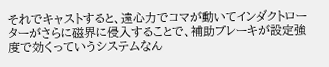それでキャストすると、遠心力でコマが動いてインダクトローターがさらに磁界に侵入することで、補助ブレーキが設定強度で効くっていうシステムなん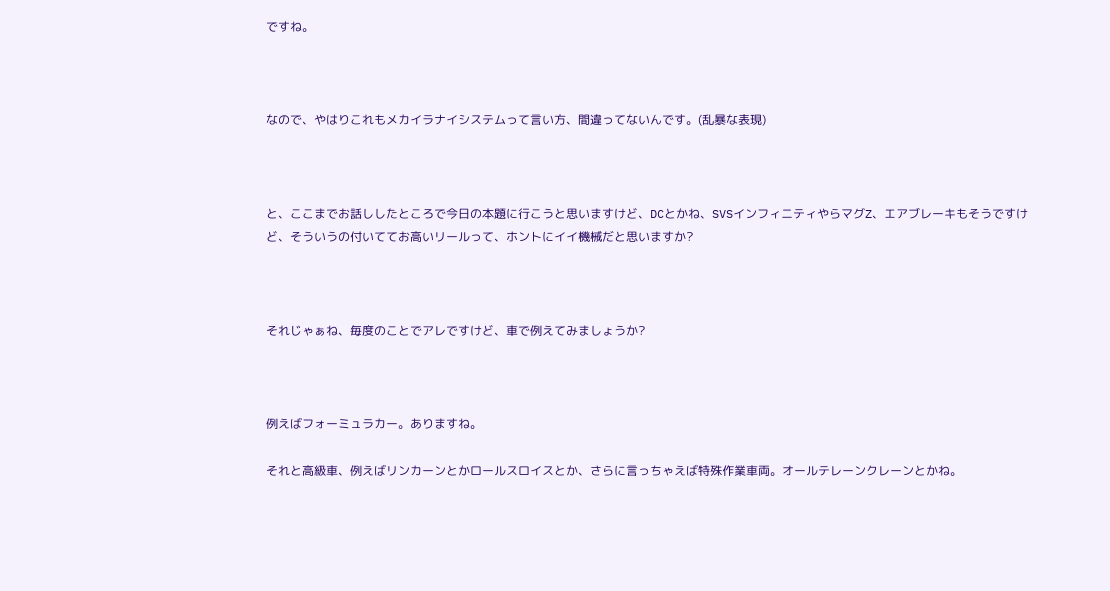ですね。



なので、やはりこれもメカイラナイシステムって言い方、間違ってないんです。(乱暴な表現)



と、ここまでお話ししたところで今日の本題に行こうと思いますけど、DCとかね、SVSインフィニティやらマグZ、エアブレーキもそうですけど、そういうの付いててお高いリールって、ホントにイイ機械だと思いますか?



それじゃぁね、毎度のことでアレですけど、車で例えてみましょうか?



例えばフォーミュラカー。ありますね。

それと高級車、例えばリンカーンとかロールスロイスとか、さらに言っちゃえば特殊作業車両。オールテレーンクレーンとかね。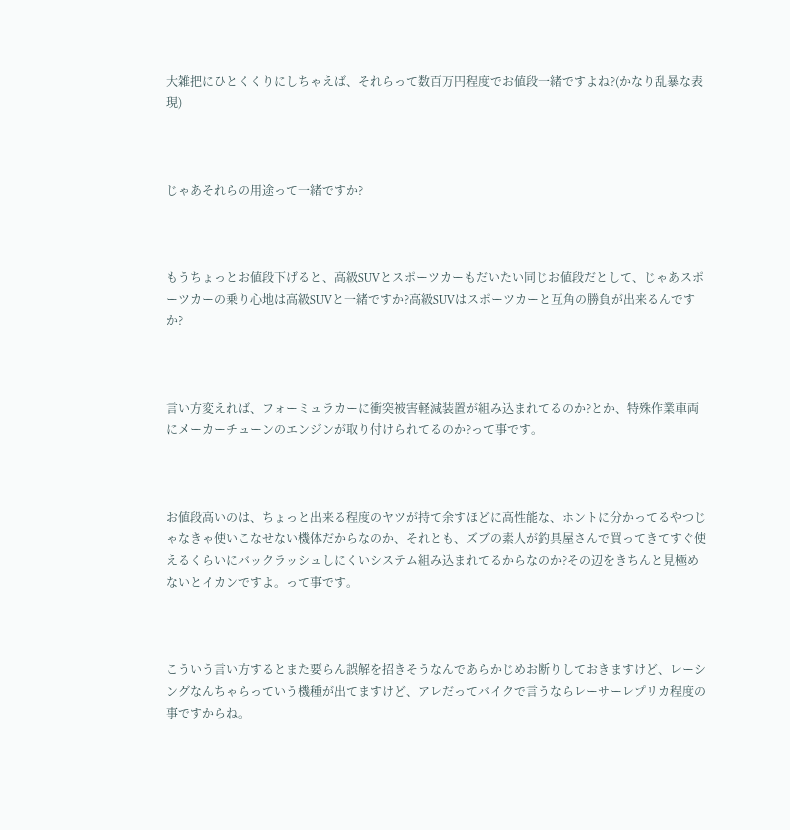大雑把にひとくくりにしちゃえば、それらって数百万円程度でお値段一緒ですよね?(かなり乱暴な表現)



じゃあそれらの用途って一緒ですか?



もうちょっとお値段下げると、高級SUVとスポーツカーもだいたい同じお値段だとして、じゃあスポーツカーの乗り心地は高級SUVと一緒ですか?高級SUVはスポーツカーと互角の勝負が出来るんですか?



言い方変えれば、フォーミュラカーに衝突被害軽減装置が組み込まれてるのか?とか、特殊作業車両にメーカーチューンのエンジンが取り付けられてるのか?って事です。



お値段高いのは、ちょっと出来る程度のヤツが持て余すほどに高性能な、ホントに分かってるやつじゃなきゃ使いこなせない機体だからなのか、それとも、ズブの素人が釣具屋さんで買ってきてすぐ使えるくらいにバックラッシュしにくいシステム組み込まれてるからなのか?その辺をきちんと見極めないとイカンですよ。って事です。



こういう言い方するとまた要らん誤解を招きそうなんであらかじめお断りしておきますけど、レーシングなんちゃらっていう機種が出てますけど、アレだってバイクで言うならレーサーレプリカ程度の事ですからね。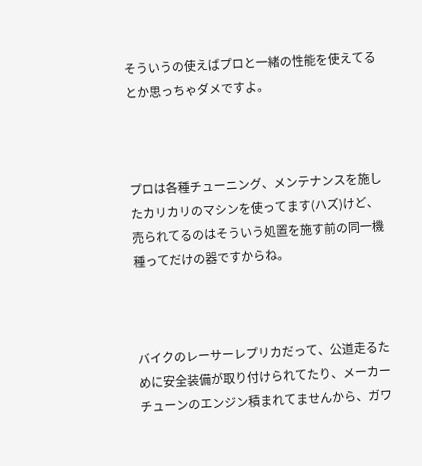そういうの使えばプロと一緒の性能を使えてるとか思っちゃダメですよ。



プロは各種チューニング、メンテナンスを施したカリカリのマシンを使ってます(ハズ)けど、売られてるのはそういう処置を施す前の同一機種ってだけの器ですからね。



バイクのレーサーレプリカだって、公道走るために安全装備が取り付けられてたり、メーカーチューンのエンジン積まれてませんから、ガワ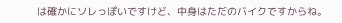は確かにソレっぽいですけど、中身はただのバイクですからね。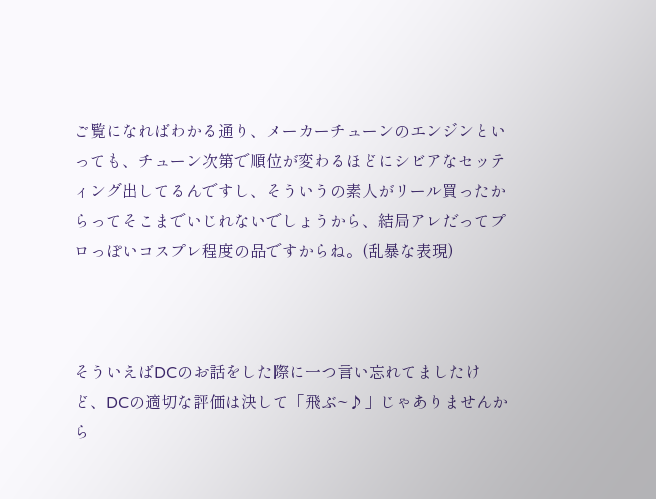ご覧になればわかる通り、メーカーチューンのエンジンといっても、チューン次第で順位が変わるほどにシビアなセッティング出してるんですし、そういうの素人がリール買ったからってそこまでいじれないでしょうから、結局アレだってプロっぽいコスプレ程度の品ですからね。(乱暴な表現)



そういえばDCのお話をした際に一つ言い忘れてましたけど、DCの適切な評価は決して「飛ぶ~♪」じゃありませんから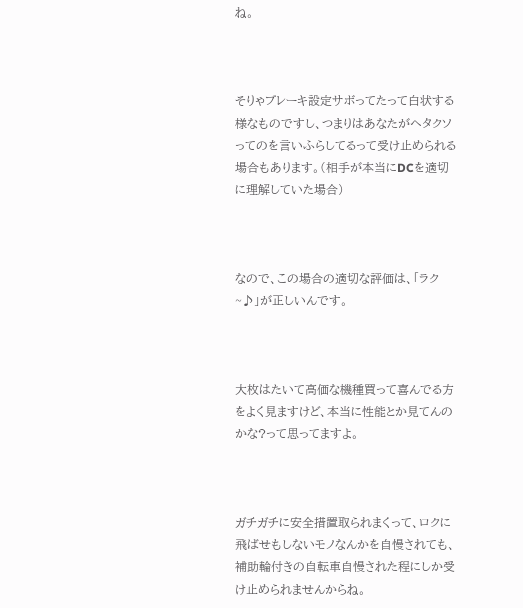ね。



そりゃブレーキ設定サボってたって白状する様なものですし、つまりはあなたがヘタクソってのを言いふらしてるって受け止められる場合もあります。(相手が本当にDCを適切に理解していた場合)



なので、この場合の適切な評価は、「ラク~♪」が正しいんです。



大枚はたいて高価な機種買って喜んでる方をよく見ますけど、本当に性能とか見てんのかな?って思ってますよ。



ガチガチに安全措置取られまくって、ロクに飛ばせもしないモノなんかを自慢されても、補助輪付きの自転車自慢された程にしか受け止められませんからね。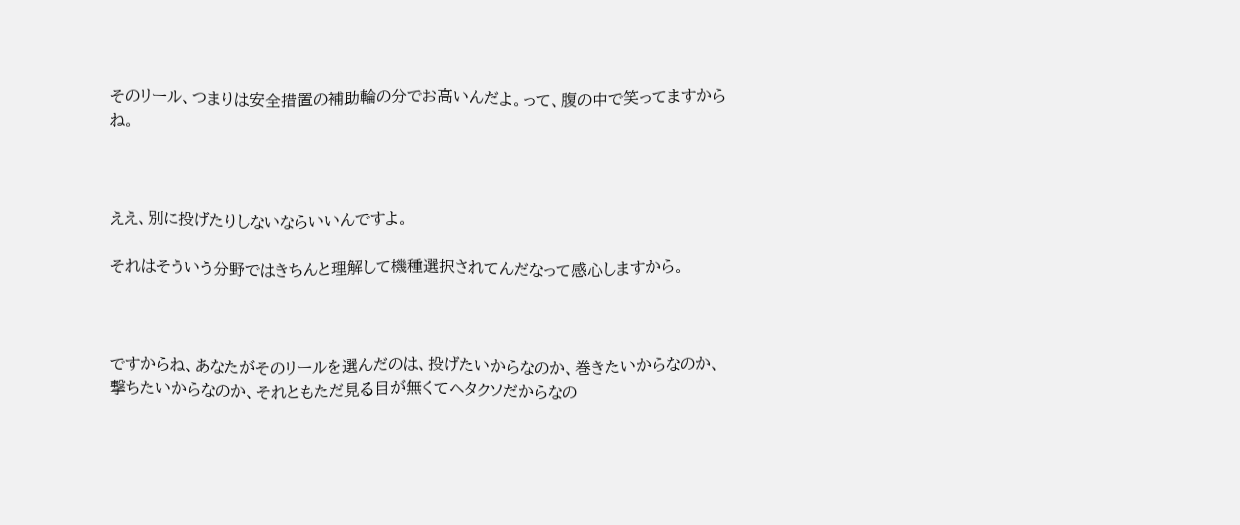そのリール、つまりは安全措置の補助輪の分でお高いんだよ。って、腹の中で笑ってますからね。



ええ、別に投げたりしないならいいんですよ。

それはそういう分野ではきちんと理解して機種選択されてんだなって感心しますから。



ですからね、あなたがそのリールを選んだのは、投げたいからなのか、巻きたいからなのか、撃ちたいからなのか、それともただ見る目が無くてヘタクソだからなの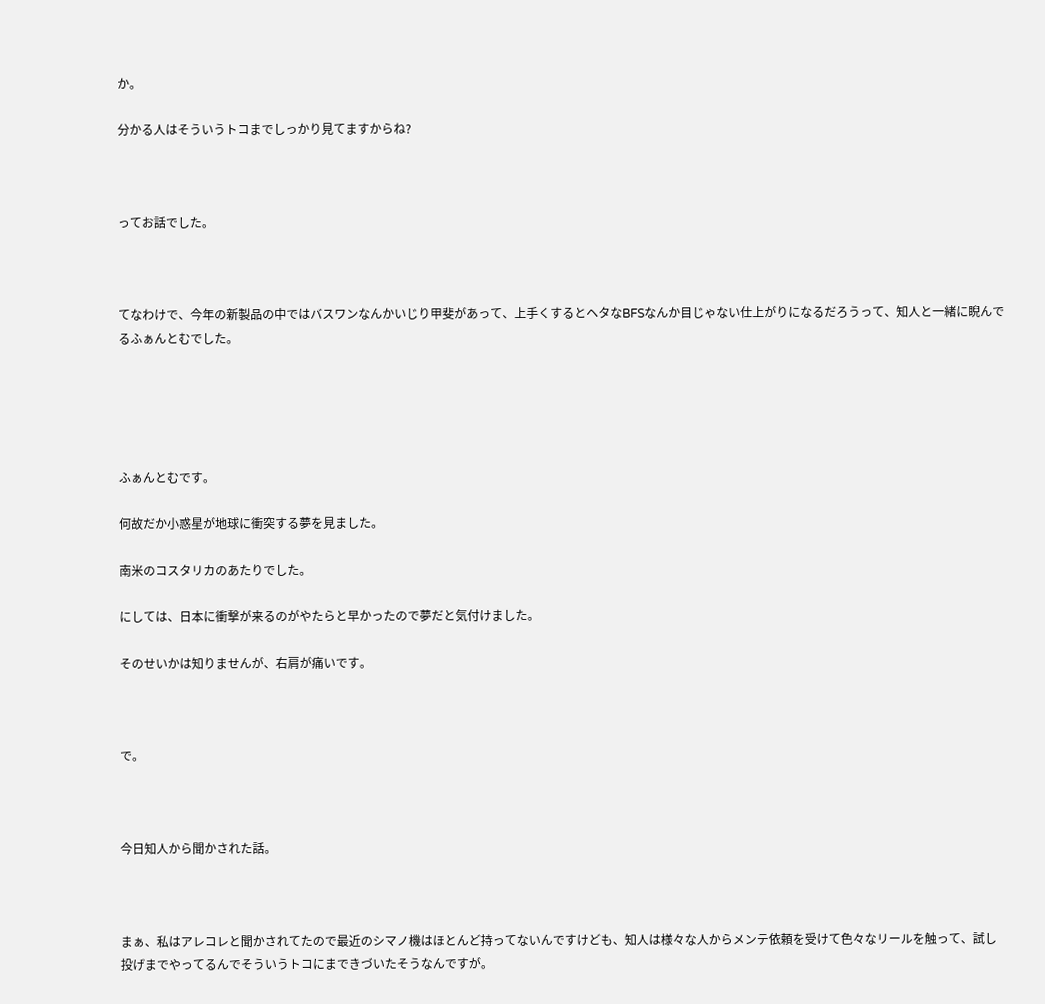か。

分かる人はそういうトコまでしっかり見てますからね?



ってお話でした。



てなわけで、今年の新製品の中ではバスワンなんかいじり甲斐があって、上手くするとヘタなBFSなんか目じゃない仕上がりになるだろうって、知人と一緒に睨んでるふぁんとむでした。





ふぁんとむです。

何故だか小惑星が地球に衝突する夢を見ました。

南米のコスタリカのあたりでした。

にしては、日本に衝撃が来るのがやたらと早かったので夢だと気付けました。

そのせいかは知りませんが、右肩が痛いです。



で。



今日知人から聞かされた話。



まぁ、私はアレコレと聞かされてたので最近のシマノ機はほとんど持ってないんですけども、知人は様々な人からメンテ依頼を受けて色々なリールを触って、試し投げまでやってるんでそういうトコにまできづいたそうなんですが。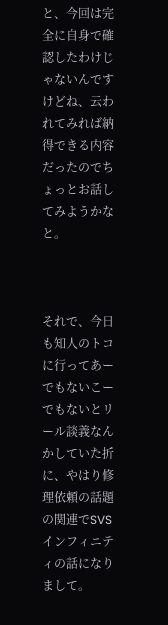と、今回は完全に自身で確認したわけじゃないんですけどね、云われてみれば納得できる内容だったのでちょっとお話してみようかなと。



それで、今日も知人のトコに行ってあーでもないこーでもないとリール談義なんかしていた折に、やはり修理依頼の話題の関連でSVSインフィニティの話になりまして。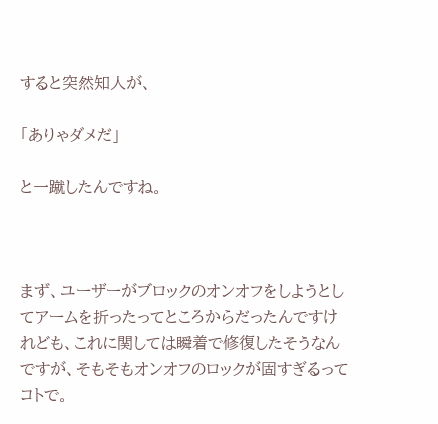すると突然知人が、

「ありゃダメだ」

と一蹴したんですね。



まず、ユーザーがブロックのオンオフをしようとしてアームを折ったってところからだったんですけれども、これに関しては瞬着で修復したそうなんですが、そもそもオンオフのロックが固すぎるってコトで。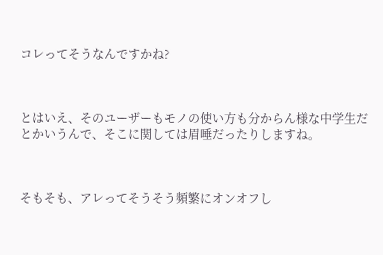コレってそうなんですかね?



とはいえ、そのユーザーもモノの使い方も分からん様な中学生だとかいうんで、そこに関しては眉唾だったりしますね。



そもそも、アレってそうそう頻繁にオンオフし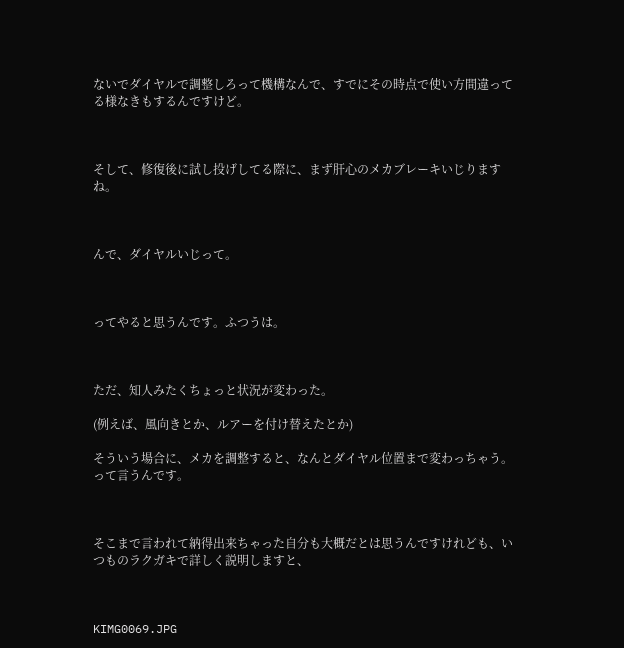ないでダイヤルで調整しろって機構なんで、すでにその時点で使い方間違ってる様なきもするんですけど。



そして、修復後に試し投げしてる際に、まず肝心のメカブレーキいじりますね。



んで、ダイヤルいじって。



ってやると思うんです。ふつうは。



ただ、知人みたくちょっと状況が変わった。

(例えば、風向きとか、ルアーを付け替えたとか)

そういう場合に、メカを調整すると、なんとダイヤル位置まで変わっちゃう。って言うんです。



そこまで言われて納得出来ちゃった自分も大概だとは思うんですけれども、いつものラクガキで詳しく説明しますと、



KIMG0069.JPG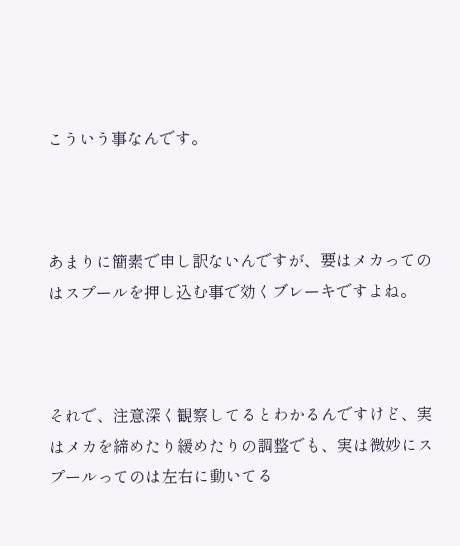こういう事なんです。



あまりに簡素で申し訳ないんですが、要はメカってのはスプールを押し込む事で効くブレーキですよね。



それで、注意深く観察してるとわかるんですけど、実はメカを締めたり緩めたりの調整でも、実は微妙にスプールってのは左右に動いてる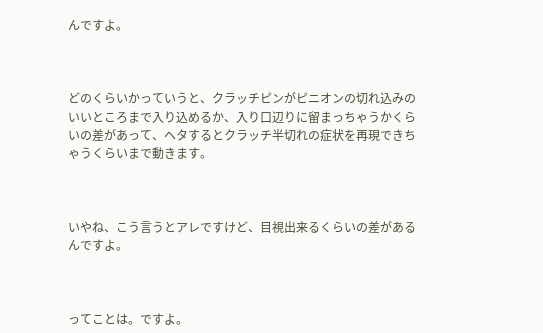んですよ。



どのくらいかっていうと、クラッチピンがピニオンの切れ込みのいいところまで入り込めるか、入り口辺りに留まっちゃうかくらいの差があって、ヘタするとクラッチ半切れの症状を再現できちゃうくらいまで動きます。



いやね、こう言うとアレですけど、目視出来るくらいの差があるんですよ。



ってことは。ですよ。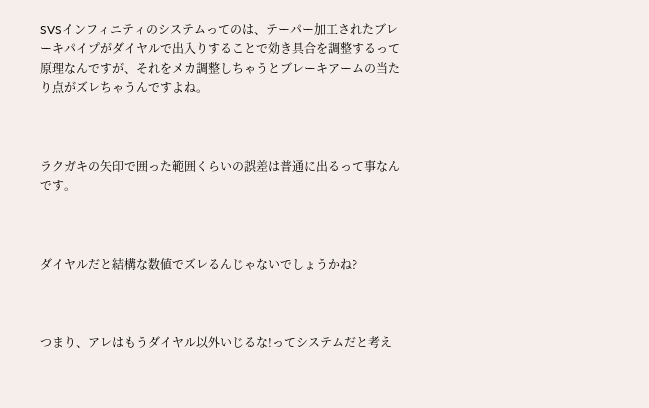SVSインフィニティのシステムってのは、テーパー加工されたブレーキパイプがダイヤルで出入りすることで効き具合を調整するって原理なんですが、それをメカ調整しちゃうとブレーキアームの当たり点がズレちゃうんですよね。



ラクガキの矢印で囲った範囲くらいの誤差は普通に出るって事なんです。



ダイヤルだと結構な数値でズレるんじゃないでしょうかね?



つまり、アレはもうダイヤル以外いじるな!ってシステムだと考え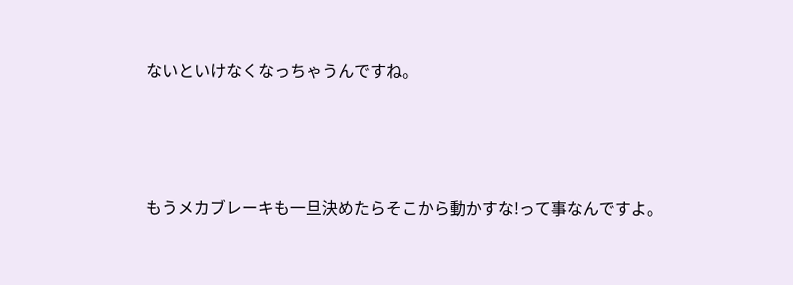ないといけなくなっちゃうんですね。



もうメカブレーキも一旦決めたらそこから動かすな!って事なんですよ。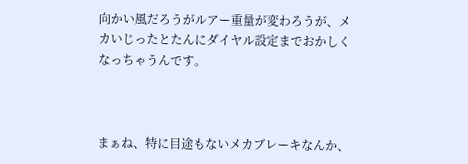向かい風だろうがルアー重量が変わろうが、メカいじったとたんにダイヤル設定までおかしくなっちゃうんです。



まぁね、特に目途もないメカブレーキなんか、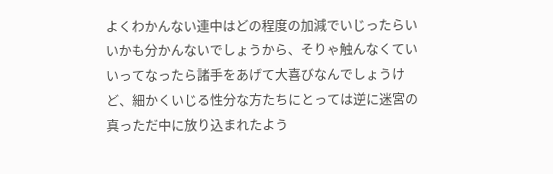よくわかんない連中はどの程度の加減でいじったらいいかも分かんないでしょうから、そりゃ触んなくていいってなったら諸手をあげて大喜びなんでしょうけど、細かくいじる性分な方たちにとっては逆に迷宮の真っただ中に放り込まれたよう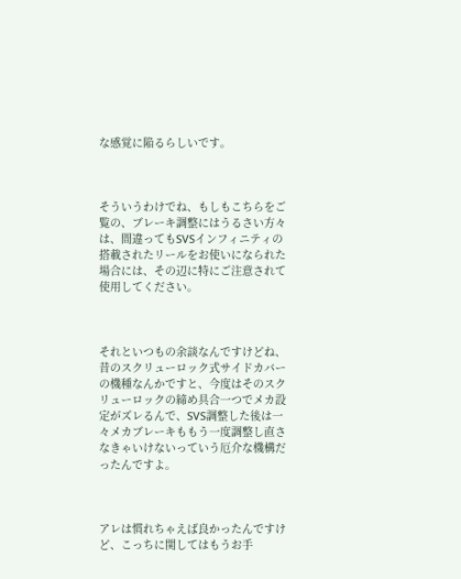な感覚に陥るらしいです。



そういうわけでね、もしもこちらをご覧の、ブレーキ調整にはうるさい方々は、間違ってもSVSインフィニティの搭載されたリールをお使いになられた場合には、その辺に特にご注意されて使用してください。



それといつもの余談なんですけどね、昔のスクリューロック式サイドカバーの機種なんかですと、今度はそのスクリューロックの締め具合一つでメカ設定がズレるんで、SVS調整した後は一々メカブレーキももう一度調整し直さなきゃいけないっていう厄介な機構だったんですよ。



アレは慣れちゃえば良かったんですけど、こっちに関してはもうお手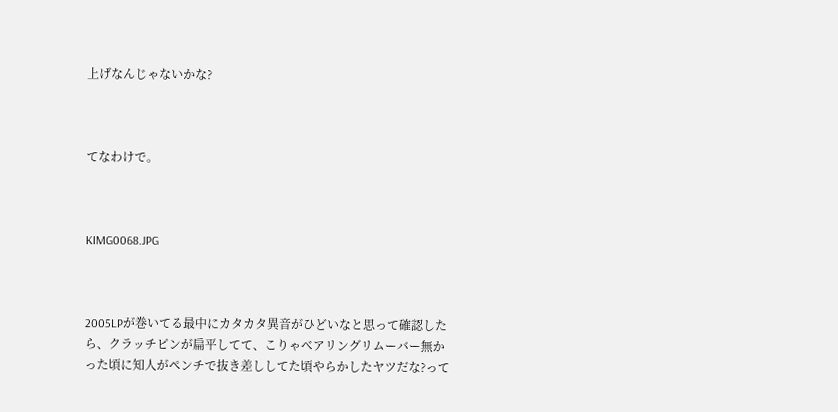上げなんじゃないかな?



てなわけで。



KIMG0068.JPG



2005LPが巻いてる最中にカタカタ異音がひどいなと思って確認したら、クラッチピンが扁平してて、こりゃベアリングリムーバー無かった頃に知人がペンチで抜き差ししてた頃やらかしたヤツだな?って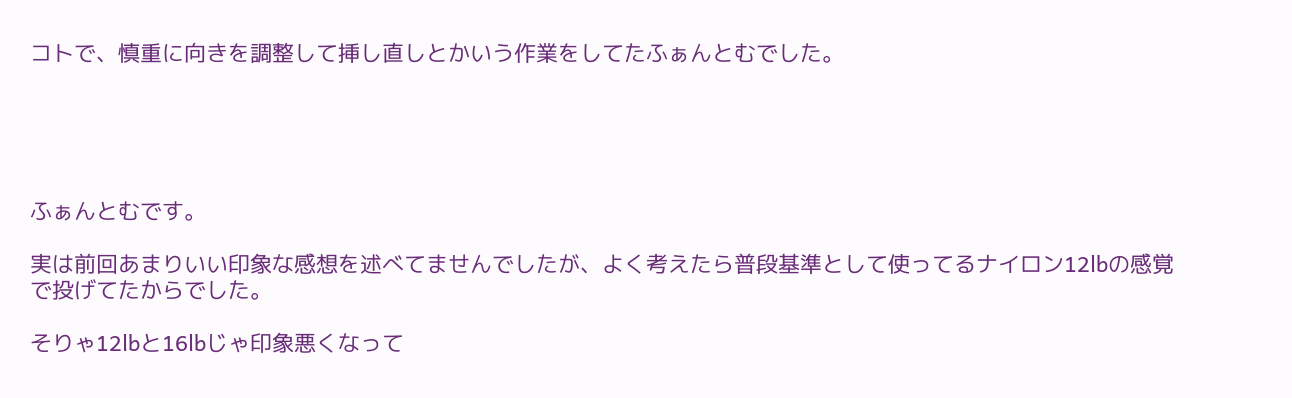コトで、慎重に向きを調整して挿し直しとかいう作業をしてたふぁんとむでした。





ふぁんとむです。

実は前回あまりいい印象な感想を述べてませんでしたが、よく考えたら普段基準として使ってるナイロン12lbの感覚で投げてたからでした。

そりゃ12lbと16lbじゃ印象悪くなって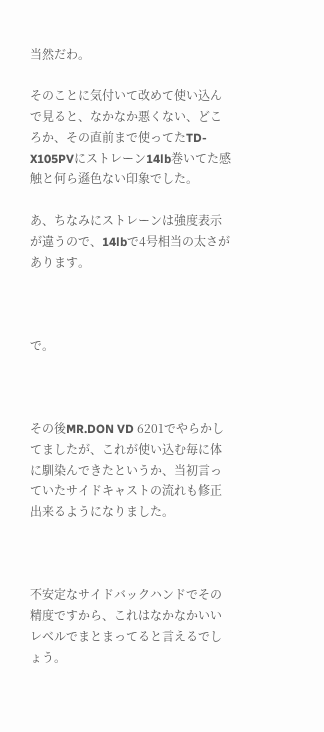当然だわ。

そのことに気付いて改めて使い込んで見ると、なかなか悪くない、どころか、その直前まで使ってたTD-X105PVにストレーン14lb巻いてた感触と何ら遜色ない印象でした。

あ、ちなみにストレーンは強度表示が違うので、14lbで4号相当の太さがあります。



で。



その後MR.DON VD 6201でやらかしてましたが、これが使い込む毎に体に馴染んできたというか、当初言っていたサイドキャストの流れも修正出来るようになりました。



不安定なサイドバックハンドでその精度ですから、これはなかなかいいレベルでまとまってると言えるでしょう。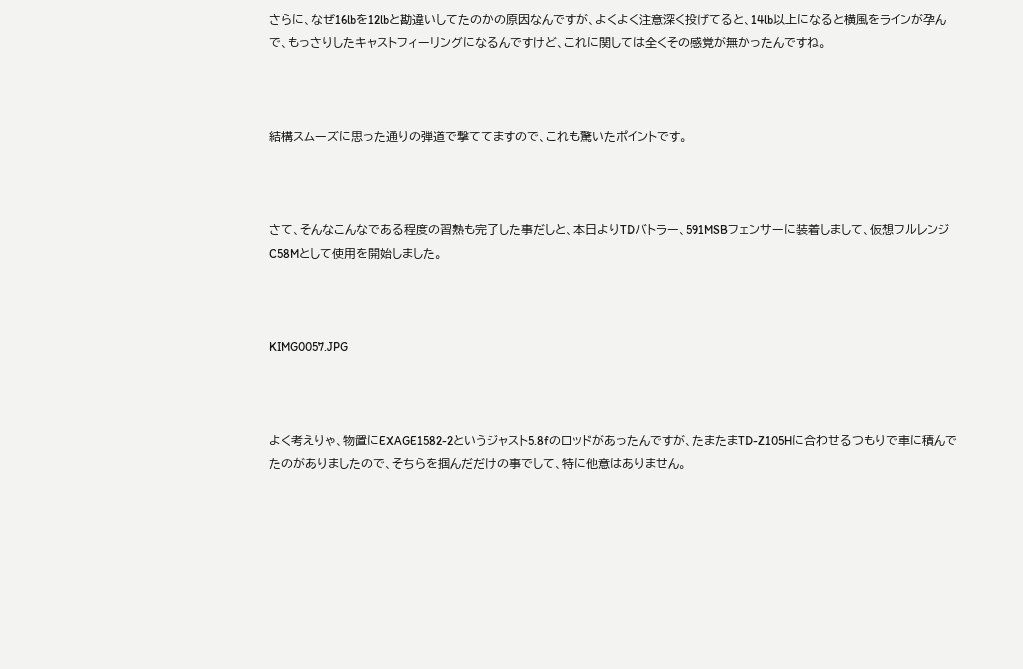さらに、なぜ16lbを12lbと勘違いしてたのかの原因なんですが、よくよく注意深く投げてると、14lb以上になると横風をラインが孕んで、もっさりしたキャストフィーリングになるんですけど、これに関しては全くその感覚が無かったんですね。



結構スムーズに思った通りの弾道で撃ててますので、これも驚いたポイントです。



さて、そんなこんなである程度の習熟も完了した事だしと、本日よりTDバトラー、591MSBフェンサーに装着しまして、仮想フルレンジC58Mとして使用を開始しました。



KIMG0057.JPG



よく考えりゃ、物置にEXAGE1582-2というジャスト5.8fのロッドがあったんですが、たまたまTD-Z105Hに合わせるつもりで車に積んでたのがありましたので、そちらを掴んだだけの事でして、特に他意はありません。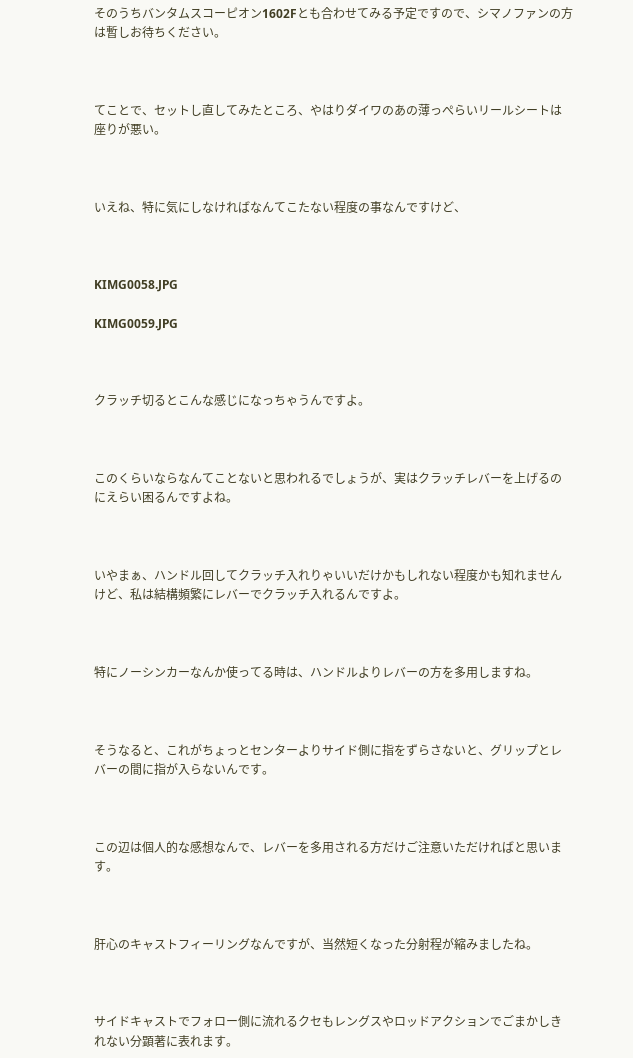そのうちバンタムスコーピオン1602Fとも合わせてみる予定ですので、シマノファンの方は暫しお待ちください。



てことで、セットし直してみたところ、やはりダイワのあの薄っぺらいリールシートは座りが悪い。



いえね、特に気にしなければなんてこたない程度の事なんですけど、



KIMG0058.JPG

KIMG0059.JPG



クラッチ切るとこんな感じになっちゃうんですよ。



このくらいならなんてことないと思われるでしょうが、実はクラッチレバーを上げるのにえらい困るんですよね。



いやまぁ、ハンドル回してクラッチ入れりゃいいだけかもしれない程度かも知れませんけど、私は結構頻繁にレバーでクラッチ入れるんですよ。



特にノーシンカーなんか使ってる時は、ハンドルよりレバーの方を多用しますね。



そうなると、これがちょっとセンターよりサイド側に指をずらさないと、グリップとレバーの間に指が入らないんです。



この辺は個人的な感想なんで、レバーを多用される方だけご注意いただければと思います。



肝心のキャストフィーリングなんですが、当然短くなった分射程が縮みましたね。



サイドキャストでフォロー側に流れるクセもレングスやロッドアクションでごまかしきれない分顕著に表れます。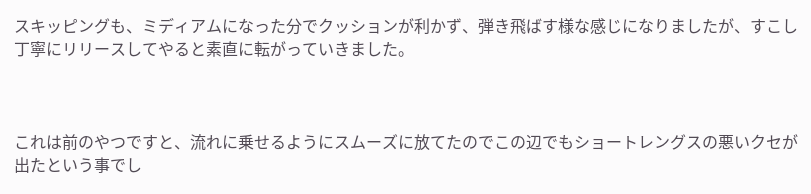スキッピングも、ミディアムになった分でクッションが利かず、弾き飛ばす様な感じになりましたが、すこし丁寧にリリースしてやると素直に転がっていきました。



これは前のやつですと、流れに乗せるようにスムーズに放てたのでこの辺でもショートレングスの悪いクセが出たという事でし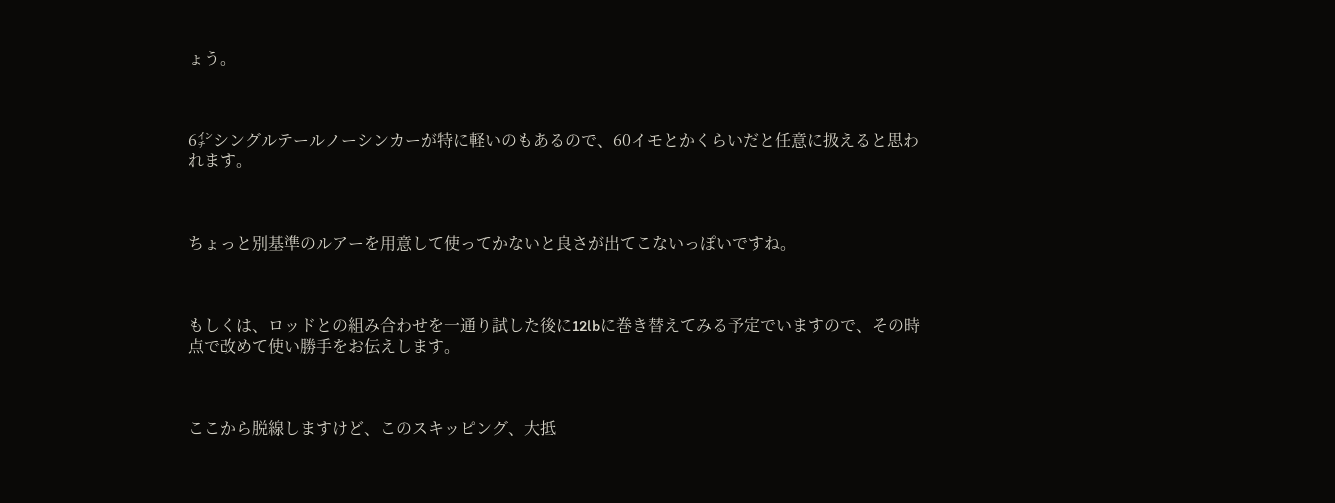ょう。



6㌅シングルテールノーシンカーが特に軽いのもあるので、60イモとかくらいだと任意に扱えると思われます。



ちょっと別基準のルアーを用意して使ってかないと良さが出てこないっぽいですね。



もしくは、ロッドとの組み合わせを一通り試した後に12lbに巻き替えてみる予定でいますので、その時点で改めて使い勝手をお伝えします。



ここから脱線しますけど、このスキッピング、大抵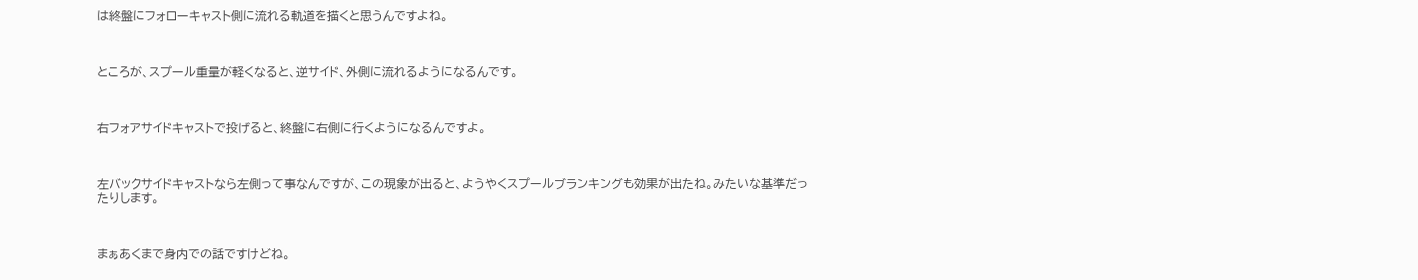は終盤にフォローキャスト側に流れる軌道を描くと思うんですよね。



ところが、スプール重量が軽くなると、逆サイド、外側に流れるようになるんです。



右フォアサイドキャストで投げると、終盤に右側に行くようになるんですよ。



左バックサイドキャストなら左側って事なんですが、この現象が出ると、ようやくスプールブランキングも効果が出たね。みたいな基準だったりします。



まぁあくまで身内での話ですけどね。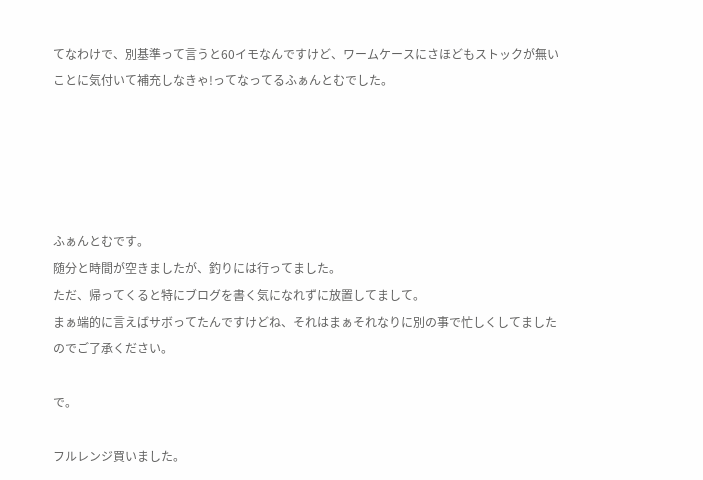てなわけで、別基準って言うと60イモなんですけど、ワームケースにさほどもストックが無いことに気付いて補充しなきゃ!ってなってるふぁんとむでした。





ふぁんとむです。
随分と時間が空きましたが、釣りには行ってました。
ただ、帰ってくると特にブログを書く気になれずに放置してまして。
まぁ端的に言えばサボってたんですけどね、それはまぁそれなりに別の事で忙しくしてましたのでご了承ください。

で。

フルレンジ買いました。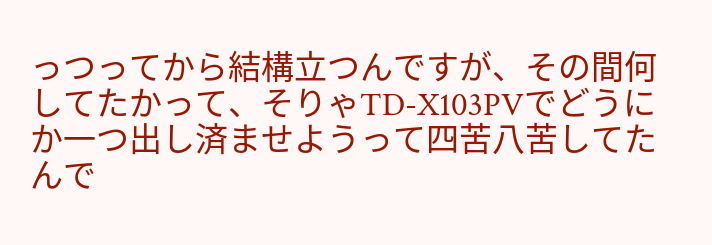っつってから結構立つんですが、その間何してたかって、そりゃTD-X103PVでどうにか一つ出し済ませようって四苦八苦してたんで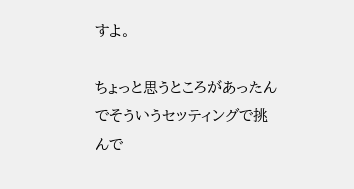すよ。

ちょっと思うところがあったんでそういうセッティングで挑んで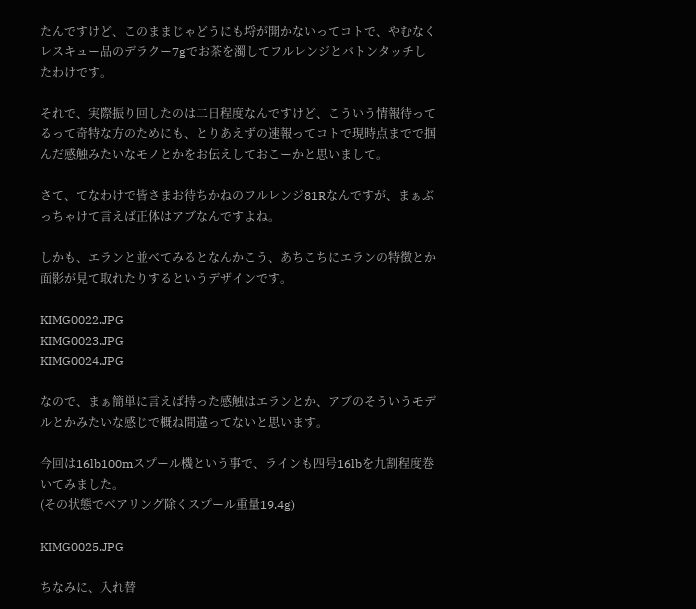たんですけど、このままじゃどうにも埒が開かないってコトで、やむなくレスキュー品のデラクー7gでお茶を濁してフルレンジとバトンタッチしたわけです。

それで、実際振り回したのは二日程度なんですけど、こういう情報待ってるって奇特な方のためにも、とりあえずの速報ってコトで現時点までで掴んだ感触みたいなモノとかをお伝えしておこーかと思いまして。

さて、てなわけで皆さまお待ちかねのフルレンジ81Rなんですが、まぁぶっちゃけて言えば正体はアブなんですよね。

しかも、エランと並べてみるとなんかこう、あちこちにエランの特徴とか面影が見て取れたりするというデザインです。

KIMG0022.JPG
KIMG0023.JPG
KIMG0024.JPG

なので、まぁ簡単に言えば持った感触はエランとか、アブのそういうモデルとかみたいな感じで概ね間違ってないと思います。

今回は16lb100mスプール機という事で、ラインも四号16lbを九割程度巻いてみました。
(その状態でベアリング除くスプール重量19.4g)

KIMG0025.JPG

ちなみに、入れ替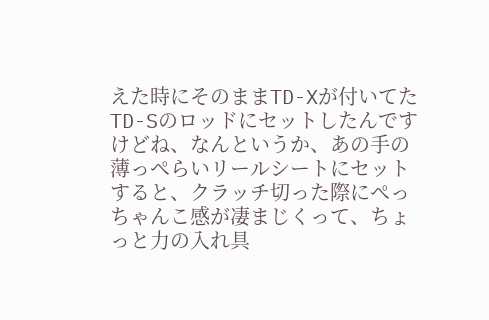えた時にそのままTD-Xが付いてたTD-Sのロッドにセットしたんですけどね、なんというか、あの手の薄っぺらいリールシートにセットすると、クラッチ切った際にぺっちゃんこ感が凄まじくって、ちょっと力の入れ具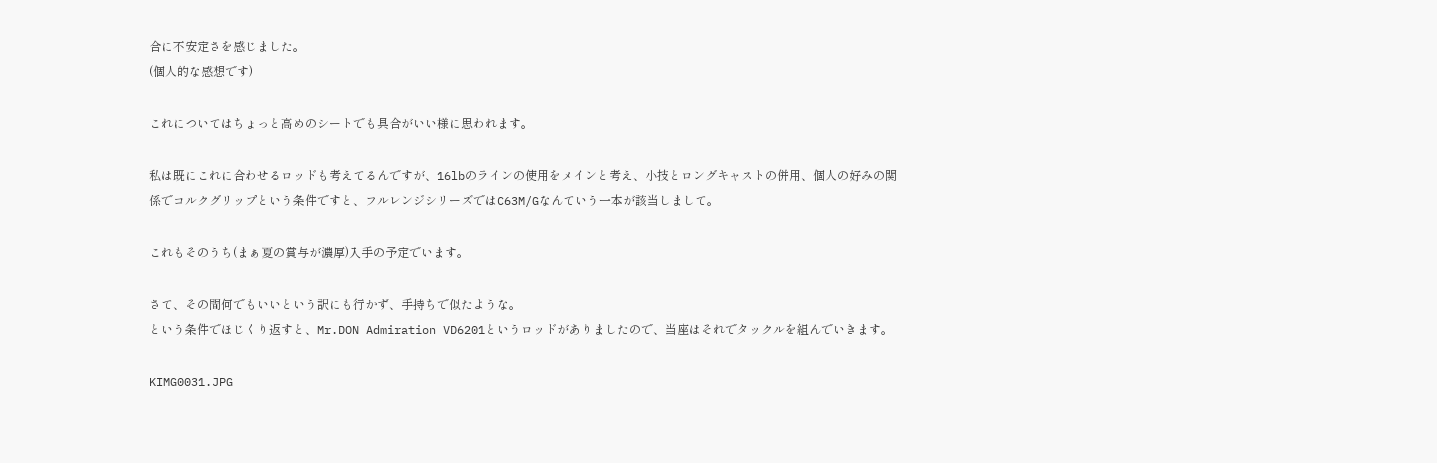合に不安定さを感じました。
(個人的な感想です)

これについてはちょっと高めのシートでも具合がいい様に思われます。

私は既にこれに合わせるロッドも考えてるんですが、16lbのラインの使用をメインと考え、小技とロングキャストの併用、個人の好みの関係でコルクグリップという条件ですと、フルレンジシリーズではC63M/Gなんていう一本が該当しまして。

これもそのうち(まぁ夏の賞与が濃厚)入手の予定でいます。

さて、その間何でもいいという訳にも行かず、手持ちで似たような。
という条件でほじくり返すと、Mr.DON Admiration VD6201というロッドがありましたので、当座はそれでタックルを組んでいきます。

KIMG0031.JPG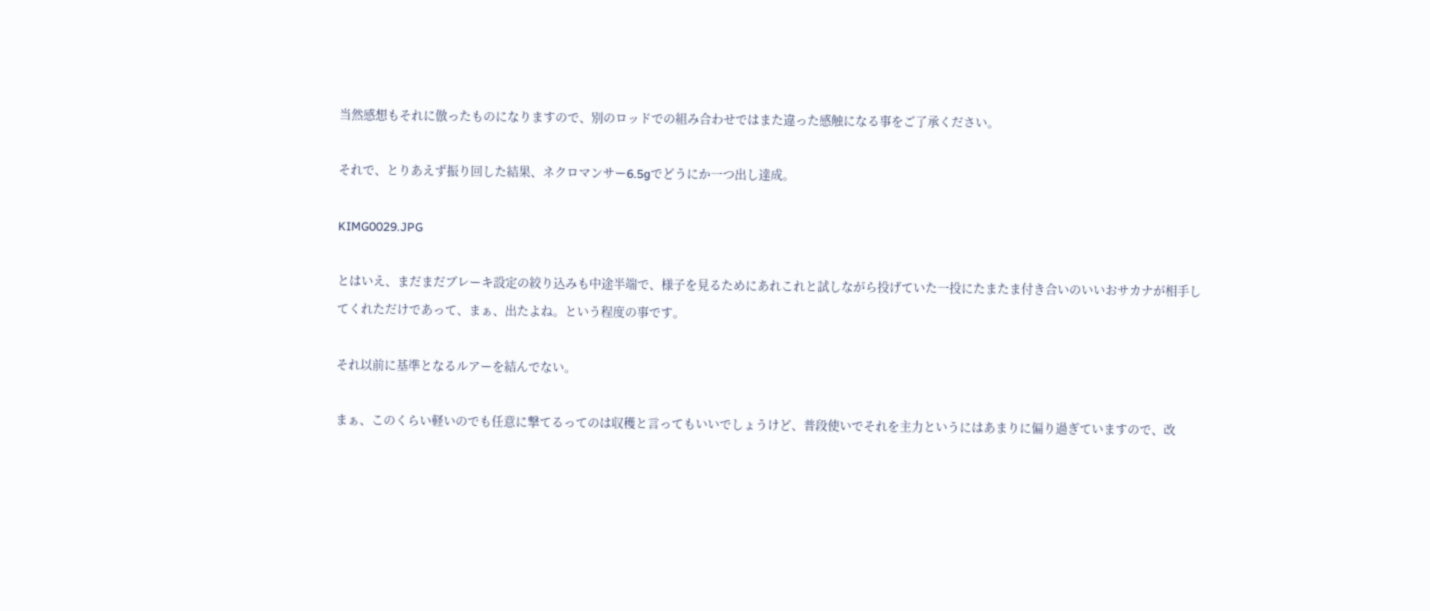当然感想もそれに倣ったものになりますので、別のロッドでの組み合わせではまた違った感触になる事をご了承ください。

それで、とりあえず振り回した結果、ネクロマンサー6.5gでどうにか一つ出し達成。

KIMG0029.JPG

とはいえ、まだまだブレーキ設定の絞り込みも中途半端で、様子を見るためにあれこれと試しながら投げていた一投にたまたま付き合いのいいおサカナが相手してくれただけであって、まぁ、出たよね。という程度の事です。

それ以前に基準となるルアーを結んでない。

まぁ、このくらい軽いのでも任意に撃てるってのは収穫と言ってもいいでしょうけど、普段使いでそれを主力というにはあまりに偏り過ぎていますので、改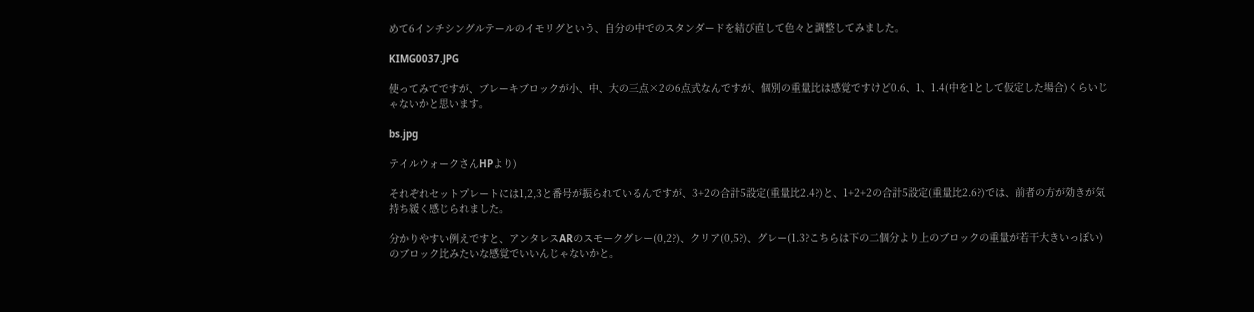めて6インチシングルテールのイモリグという、自分の中でのスタンダードを結び直して色々と調整してみました。

KIMG0037.JPG

使ってみてですが、ブレーキブロックが小、中、大の三点×2の6点式なんですが、個別の重量比は感覚ですけど0.6、1、1.4(中を1として仮定した場合)くらいじゃないかと思います。

bs.jpg

テイルウォークさんHPより)

それぞれセットプレートには1,2,3と番号が振られているんですが、3+2の合計5設定(重量比2.4?)と、1+2+2の合計5設定(重量比2.6?)では、前者の方が効きが気持ち緩く感じられました。

分かりやすい例えですと、アンタレスARのスモークグレー(0,2?)、クリア(0,5?)、グレー(1.3?こちらは下の二個分より上のブロックの重量が若干大きいっぽい)のブロック比みたいな感覚でいいんじゃないかと。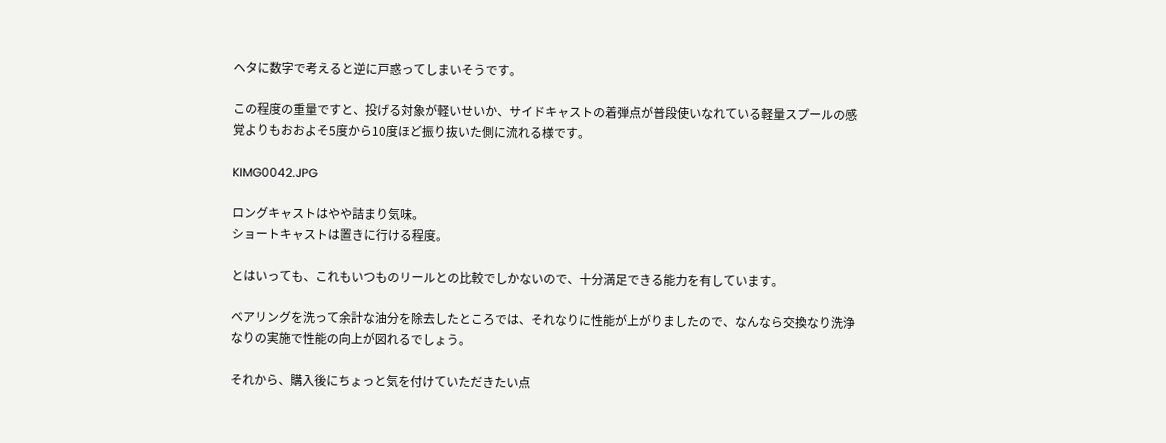ヘタに数字で考えると逆に戸惑ってしまいそうです。

この程度の重量ですと、投げる対象が軽いせいか、サイドキャストの着弾点が普段使いなれている軽量スプールの感覚よりもおおよそ5度から10度ほど振り抜いた側に流れる様です。

KIMG0042.JPG

ロングキャストはやや詰まり気味。
ショートキャストは置きに行ける程度。

とはいっても、これもいつものリールとの比較でしかないので、十分満足できる能力を有しています。

ベアリングを洗って余計な油分を除去したところでは、それなりに性能が上がりましたので、なんなら交換なり洗浄なりの実施で性能の向上が図れるでしょう。

それから、購入後にちょっと気を付けていただきたい点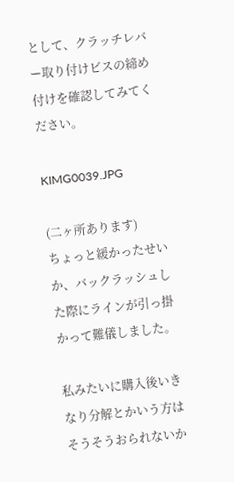として、クラッチレバー取り付けビスの締め付けを確認してみてください。

KIMG0039.JPG

(二ヶ所あります)
ちょっと緩かったせいか、バックラッシュした際にラインが引っ掛かって難儀しました。

私みたいに購入後いきなり分解とかいう方はそうそうおられないか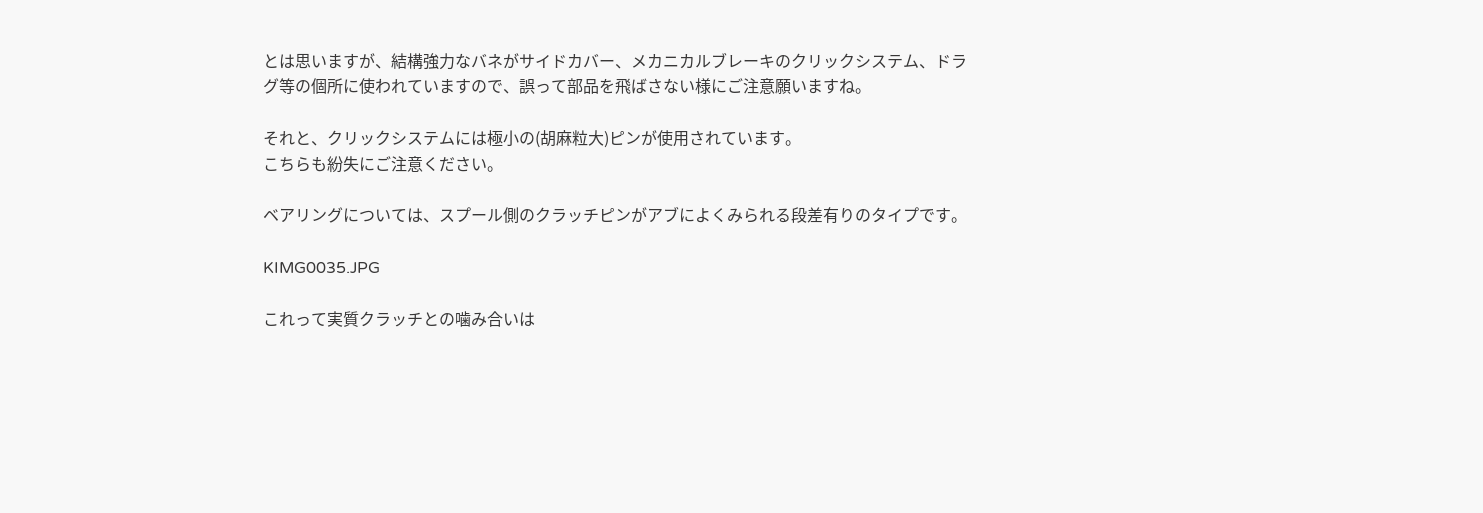とは思いますが、結構強力なバネがサイドカバー、メカニカルブレーキのクリックシステム、ドラグ等の個所に使われていますので、誤って部品を飛ばさない様にご注意願いますね。

それと、クリックシステムには極小の(胡麻粒大)ピンが使用されています。
こちらも紛失にご注意ください。

ベアリングについては、スプール側のクラッチピンがアブによくみられる段差有りのタイプです。

KIMG0035.JPG

これって実質クラッチとの噛み合いは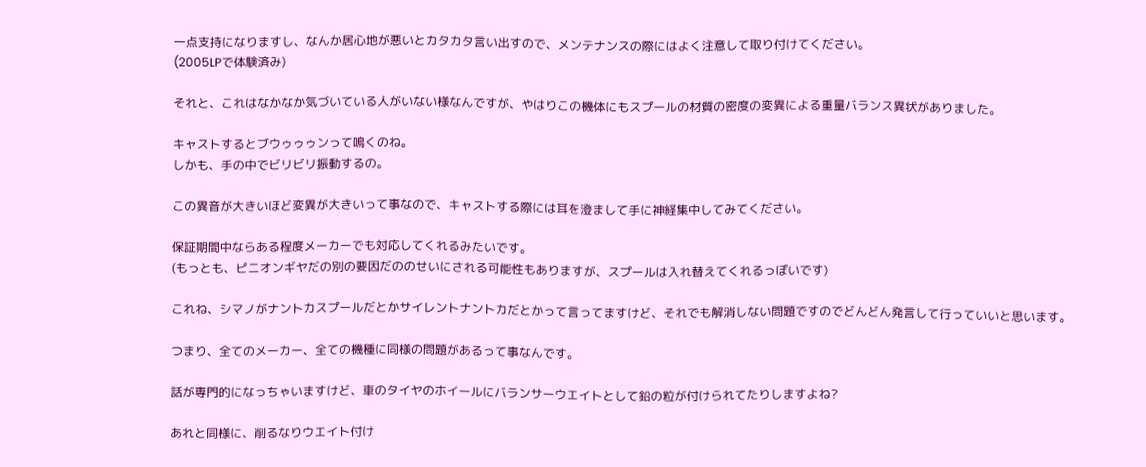一点支持になりますし、なんか居心地が悪いとカタカタ言い出すので、メンテナンスの際にはよく注意して取り付けてください。
(2005LPで体験済み)

それと、これはなかなか気づいている人がいない様なんですが、やはりこの機体にもスプールの材質の密度の変異による重量バランス異状がありました。

キャストするとブウゥゥゥンって鳴くのね。
しかも、手の中でビリビリ振動するの。

この異音が大きいほど変異が大きいって事なので、キャストする際には耳を澄まして手に神経集中してみてください。

保証期間中ならある程度メーカーでも対応してくれるみたいです。
(もっとも、ピニオンギヤだの別の要因だののせいにされる可能性もありますが、スプールは入れ替えてくれるっぽいです)

これね、シマノがナントカスプールだとかサイレントナントカだとかって言ってますけど、それでも解消しない問題ですのでどんどん発言して行っていいと思います。

つまり、全てのメーカー、全ての機種に同様の問題があるって事なんです。

話が専門的になっちゃいますけど、車のタイヤのホイールにバランサーウエイトとして鉛の粒が付けられてたりしますよね?

あれと同様に、削るなりウエイト付け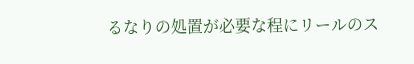るなりの処置が必要な程にリールのス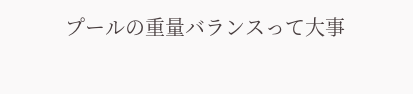プールの重量バランスって大事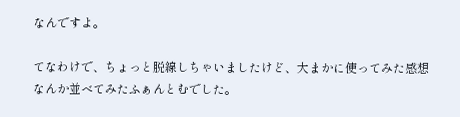なんですよ。

てなわけで、ちょっと脱線しちゃいましたけど、大まかに使ってみた感想なんか並べてみたふぁんとむでした。